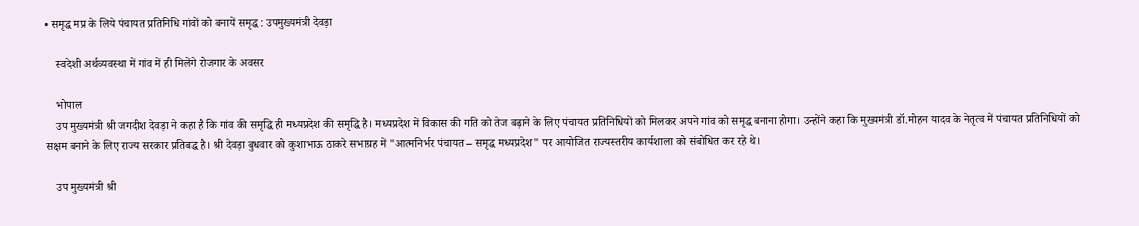• समृद्ध मप्र के लिये पंचायत प्रतिनिधि गांवों को बनायें समृद्ध : उपमुख्यमंत्री देवड़ा

    स्वदेशी अर्थव्यवस्था में गांव में ही मिलेंगे रोजगार के अवसर

    भोपाल
    उप मुख्यमंत्री श्री जगदीश देवड़ा ने कहा है कि गांव की समृद्धि ही मध्यप्रदेश की समृद्धि है। मध्यप्रदेश में विकास की गति को तेज बढ़ाने के लिए पंचायत प्रतिनिधियों को मिलकर अपने गांव को समृद्ध बनाना होगा। उन्होंने कहा कि मुख्यमंत्री डॉ.मोहन यादव के नेतृत्व में पंचायत प्रतिनिधियों को सक्षम बनाने के लिए राज्य सरकार प्रतिबद्ध है। श्री देवड़ा बुधवार को कुशाभाऊ ठाकरे सभाग्रह में "आत्मनिर्भर पंचायत – समृद्ध मध्यप्रदेश" पर आयोजित राज्यस्तरीय कार्यशाला को संबोधित कर रहे थे।

    उप मुख्यमंत्री श्री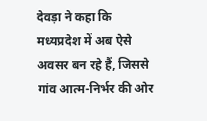देवड़ा ने कहा कि मध्यप्रदेश में अब ऐसे अवसर बन रहे हैं, जिससे गांव आत्म-निर्भर की ओर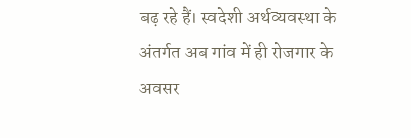बढ़ रहे हैं। स्वदेशी अर्थव्यवस्था के अंतर्गत अब गांव में ही रोजगार के अवसर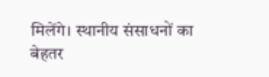मिलेंगे। स्थानीय संसाधनों का बेहतर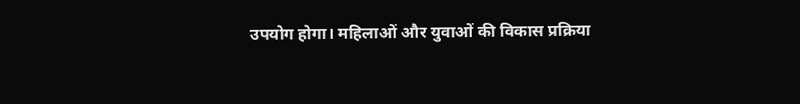उपयोग होगा। महिलाओं और युवाओं की विकास प्रक्रिया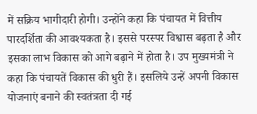में सक्रिय भागीदारी होगी। उन्होंने कहा कि पंचायत में वित्तीय पारदर्शिता की आवश्यकता है। इससे परस्पर विश्वास बढ़ता है और इसका लाभ विकास को आगे बढ़ाने में होता है। उप मुख्यमंत्री ने कहा कि पंचायतें विकास की धुरी हैं। इसलिये उन्हें अपनी विकास योजनाएं बनाने की स्वतंत्रता दी गई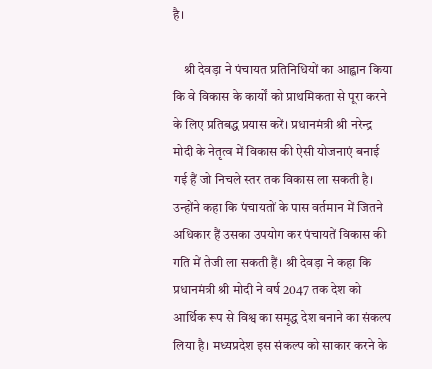है।

    श्री देवड़ा ने पंचायत प्रतिनिधियों का आह्वान किया कि वे विकास के कार्यों को प्राथमिकता से पूरा करने के लिए प्रतिबद्ध प्रयास करें। प्रधानमंत्री श्री नरेन्द्र मोदी के नेतृत्व में विकास की ऐसी योजनाएं बनाई गई हैं जो निचले स्तर तक विकास ला सकती है। उन्होंने कहा कि पंचायतों के पास वर्तमान में जितने अधिकार हैं उसका उपयोग कर पंचायतें विकास की गति में तेजी ला सकती हैं। श्री देवड़ा ने कहा कि प्रधानमंत्री श्री मोदी ने वर्ष 2047 तक देश को आर्थिक रूप से विश्व का समृद्ध देश बनाने का संकल्प लिया है। मध्यप्रदेश इस संकल्प को साकार करने के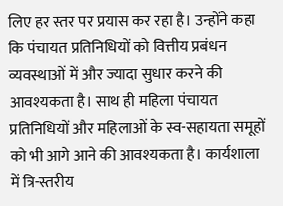लिए हर स्तर पर प्रयास कर रहा है। उन्होंने कहा कि पंचायत प्रतिनिधियों को वित्तीय प्रबंधन व्यवस्थाओं में और ज्यादा सुधार करने की आवश्यकता है। साथ ही महिला पंचायत प्रतिनिधियों और महिलाओं के स्व-सहायता समूहों को भी आगे आने की आवश्यकता है। कार्यशाला में त्रि-स्तरीय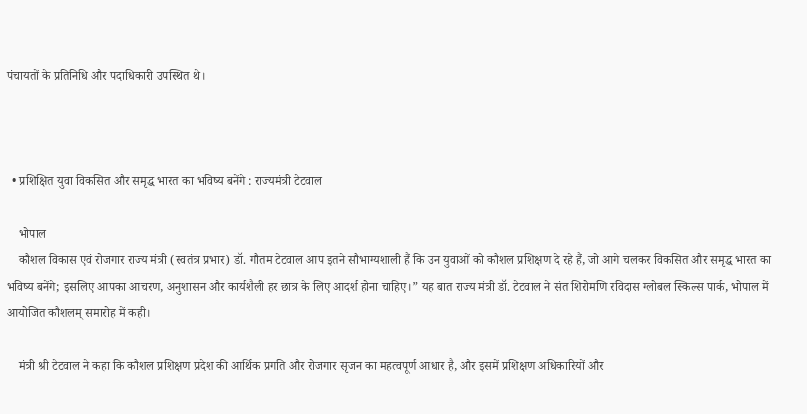पंचायतों के प्रतिनिधि और पदाधिकारी उपस्थ‍ित थे।



  • प्रशिक्षित युवा विकसित और समृद्ध भारत का भविष्य बनेंगे : राज्यमंत्री टेटवाल

    भोपाल
    कौशल विकास एवं रोजगार राज्य मंत्री (स्वतंत्र प्रभार) डॉ. गौतम टेटवाल आप इतने सौभाग्यशाली हैं कि उन युवाओं को कौशल प्रशिक्षण दे रहे हैं, जो आगे चलकर विकसित और समृद्ध भारत का भविष्य बनेंगे; इसलिए आपका आचरण, अनुशासन और कार्यशैली हर छात्र के लिए आदर्श होना चाहिए।” यह बात राज्य मंत्री डॉ. टेटवाल ने संत शिरोमणि रविदास ग्लोबल स्किल्स पार्क, भोपाल में आयोजित कौशलम् समारोह में कही।

    मंत्री श्री टेटवाल ने कहा कि कौशल प्रशिक्षण प्रदेश की आर्थिक प्रगति और रोजगार सृजन का महत्वपूर्ण आधार है, और इसमें प्रशिक्षण अधिकारियों और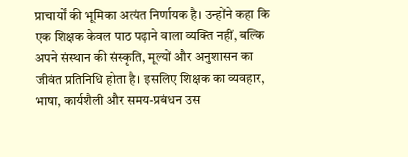प्राचार्यों की भूमिका अत्यंत निर्णायक है। उन्होंने कहा कि एक शिक्षक केवल पाठ पढ़ाने वाला व्यक्ति नहीं, बल्कि अपने संस्थान की संस्कृति, मूल्यों और अनुशासन का जीवंत प्रतिनिधि होता है। इसलिए शिक्षक का व्यवहार, भाषा, कार्यशैली और समय-प्रबंधन उस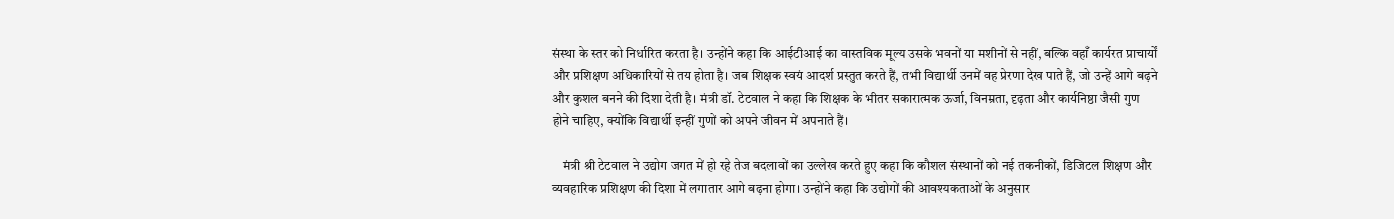संस्था के स्तर को निर्धारित करता है। उन्होंने कहा कि आईटीआई का वास्तविक मूल्य उसके भवनों या मशीनों से नहीं, बल्कि वहाँ कार्यरत प्राचार्यों और प्रशिक्षण अधिकारियों से तय होता है। जब शिक्षक स्वयं आदर्श प्रस्तुत करते हैं, तभी विद्यार्थी उनमें वह प्रेरणा देख पाते हैं, जो उन्हें आगे बढ़ने और कुशल बनने की दिशा देती है। मंत्री डॉ. टेटवाल ने कहा कि शिक्षक के भीतर सकारात्मक ऊर्जा, विनम्रता, दृढ़ता और कार्यनिष्ठा जैसी गुण होने चाहिए, क्योंकि विद्यार्थी इन्हीं गुणों को अपने जीवन में अपनाते हैं।

    मंत्री श्री टेटवाल ने उद्योग जगत में हो रहे तेज बदलावों का उल्लेख करते हुए कहा कि कौशल संस्थानों को नई तकनीकों, डिजिटल शिक्षण और व्यवहारिक प्रशिक्षण की दिशा में लगातार आगे बढ़ना होगा। उन्होंने कहा कि उद्योगों की आवश्यकताओं के अनुसार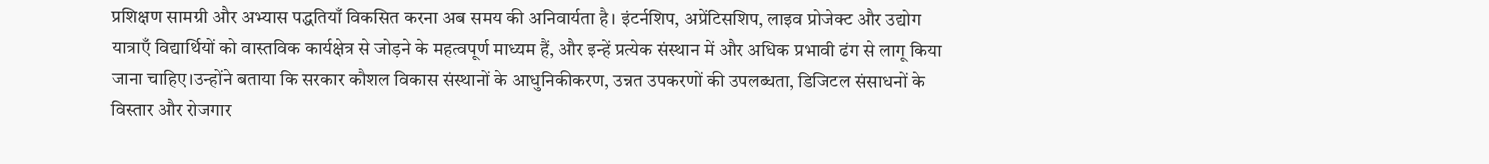प्रशिक्षण सामग्री और अभ्यास पद्धतियाँ विकसित करना अब समय की अनिवार्यता है। इंटर्नशिप, अप्रेंटिसशिप, लाइव प्रोजेक्ट और उद्योग यात्राएँ विद्यार्थियों को वास्तविक कार्यक्षेत्र से जोड़ने के महत्वपूर्ण माध्यम हैं, और इन्हें प्रत्येक संस्थान में और अधिक प्रभावी ढंग से लागू किया जाना चाहिए।उन्होंने बताया कि सरकार कौशल विकास संस्थानों के आधुनिकीकरण, उन्नत उपकरणों की उपलब्धता, डिजिटल संसाधनों के विस्तार और रोजगार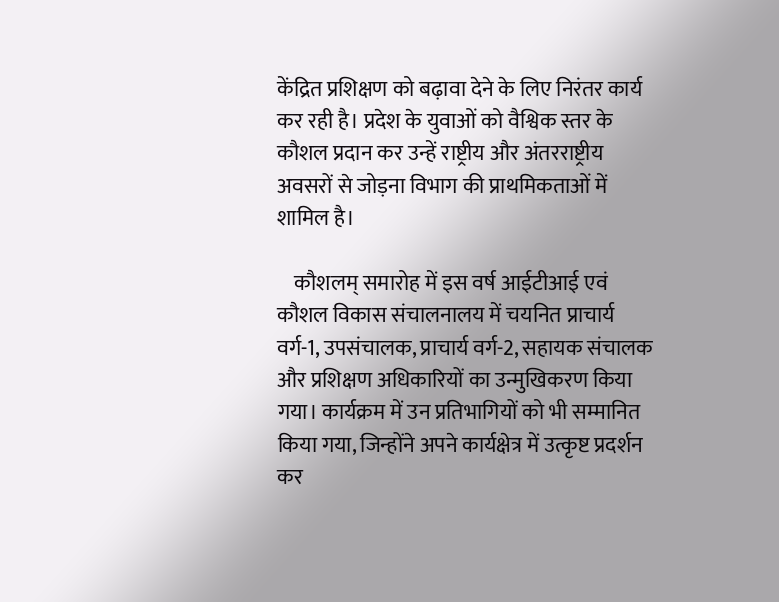केंद्रित प्रशिक्षण को बढ़ावा देने के लिए निरंतर कार्य कर रही है। प्रदेश के युवाओं को वैश्विक स्तर के कौशल प्रदान कर उन्हें राष्ट्रीय और अंतरराष्ट्रीय अवसरों से जोड़ना विभाग की प्राथमिकताओं में शामिल है।

    कौशलम् समारोह में इस वर्ष आईटीआई एवं कौशल विकास संचालनालय में चयनित प्राचार्य वर्ग-1, उपसंचालक, प्राचार्य वर्ग-2, सहायक संचालक और प्रशिक्षण अधिकारियों का उन्मुखिकरण किया गया। कार्यक्रम में उन प्रतिभागियों को भी सम्मानित किया गया, जिन्होंने अपने कार्यक्षेत्र में उत्कृष्ट प्रदर्शन कर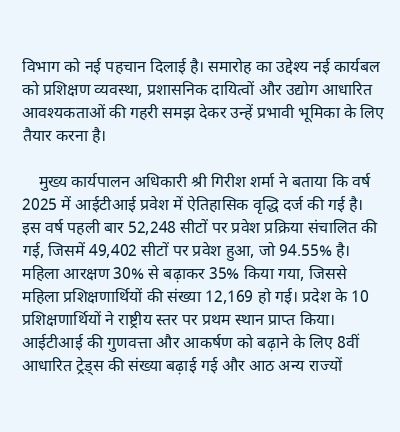विभाग को नई पहचान दिलाई है। समारोह का उद्देश्य नई कार्यबल को प्रशिक्षण व्यवस्था, प्रशासनिक दायित्वों और उद्योग आधारित आवश्यकताओं की गहरी समझ देकर उन्हें प्रभावी भूमिका के लिए तैयार करना है।

    मुख्य कार्यपालन अधिकारी श्री गिरीश शर्मा ने बताया कि वर्ष 2025 में आईटीआई प्रवेश में ऐतिहासिक वृद्धि दर्ज की गई है। इस वर्ष पहली बार 52,248 सीटों पर प्रवेश प्रक्रिया संचालित की गई, जिसमें 49,402 सीटों पर प्रवेश हुआ, जो 94.55% है। महिला आरक्षण 30% से बढ़ाकर 35% किया गया, जिससे महिला प्रशिक्षणार्थियों की संख्या 12,169 हो गई। प्रदेश के 10 प्रशिक्षणार्थियों ने राष्ट्रीय स्तर पर प्रथम स्थान प्राप्त किया। आईटीआई की गुणवत्ता और आकर्षण को बढ़ाने के लिए 8वीं आधारित ट्रेड्स की संख्या बढ़ाई गई और आठ अन्य राज्यों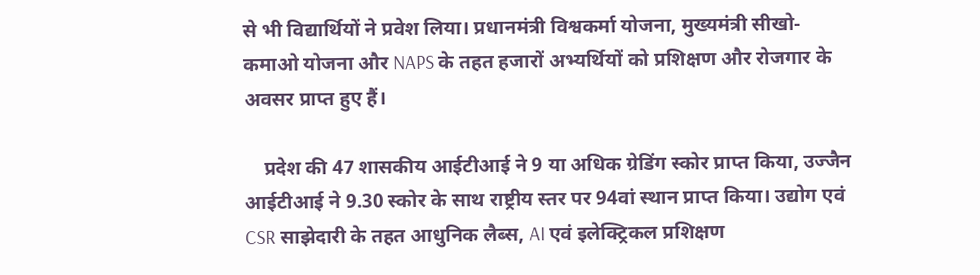से भी विद्यार्थियों ने प्रवेश लिया। प्रधानमंत्री विश्वकर्मा योजना, मुख्यमंत्री सीखो-कमाओ योजना और NAPS के तहत हजारों अभ्यर्थियों को प्रशिक्षण और रोजगार के अवसर प्राप्त हुए हैं।

    प्रदेश की 47 शासकीय आईटीआई ने 9 या अधिक ग्रेडिंग स्कोर प्राप्त किया, उज्जैन आईटीआई ने 9.30 स्कोर के साथ राष्ट्रीय स्तर पर 94वां स्थान प्राप्त किया। उद्योग एवं CSR साझेदारी के तहत आधुनिक लैब्स, AI एवं इलेक्ट्रिकल प्रशिक्षण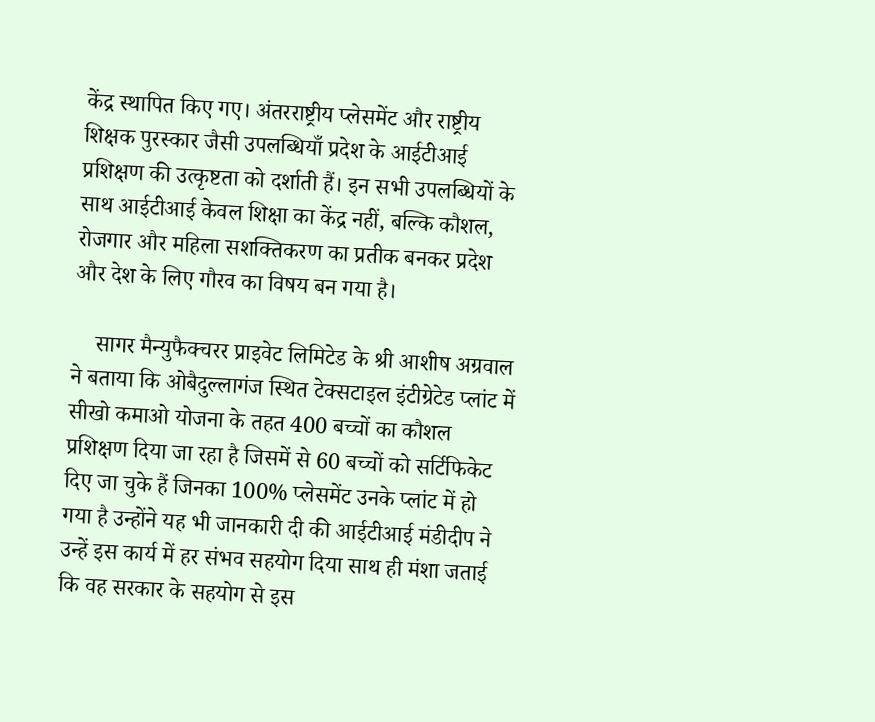केंद्र स्थापित किए गए। अंतरराष्ट्रीय प्लेसमेंट और राष्ट्रीय शिक्षक पुरस्कार जैसी उपलब्धियाँ प्रदेश के आईटीआई प्रशिक्षण की उत्कृष्टता को दर्शाती हैं। इन सभी उपलब्धियों के साथ आईटीआई केवल शिक्षा का केंद्र नहीं, बल्कि कौशल, रोजगार और महिला सशक्तिकरण का प्रतीक बनकर प्रदेश और देश के लिए गौरव का विषय बन गया है।

    सागर मैन्युफैक्चरर प्राइवेट लिमिटेड के श्री आशीष अग्रवाल ने बताया कि ओबैदुल्लागंज स्थित टेक्सटाइल इंटीग्रेटेड प्लांट में सीखो कमाओ योजना के तहत 400 बच्चों का कौशल प्रशिक्षण दिया जा रहा है जिसमें से 60 बच्चों को सर्टिफिकेट दिए जा चुके हैं जिनका 100% प्लेसमेंट उनके प्लांट में हो गया है उन्होंने यह भी जानकारी दी की आईटीआई मंडीदीप ने उन्हें इस कार्य में हर संभव सहयोग दिया साथ ही मंशा जताई कि वह सरकार के सहयोग से इस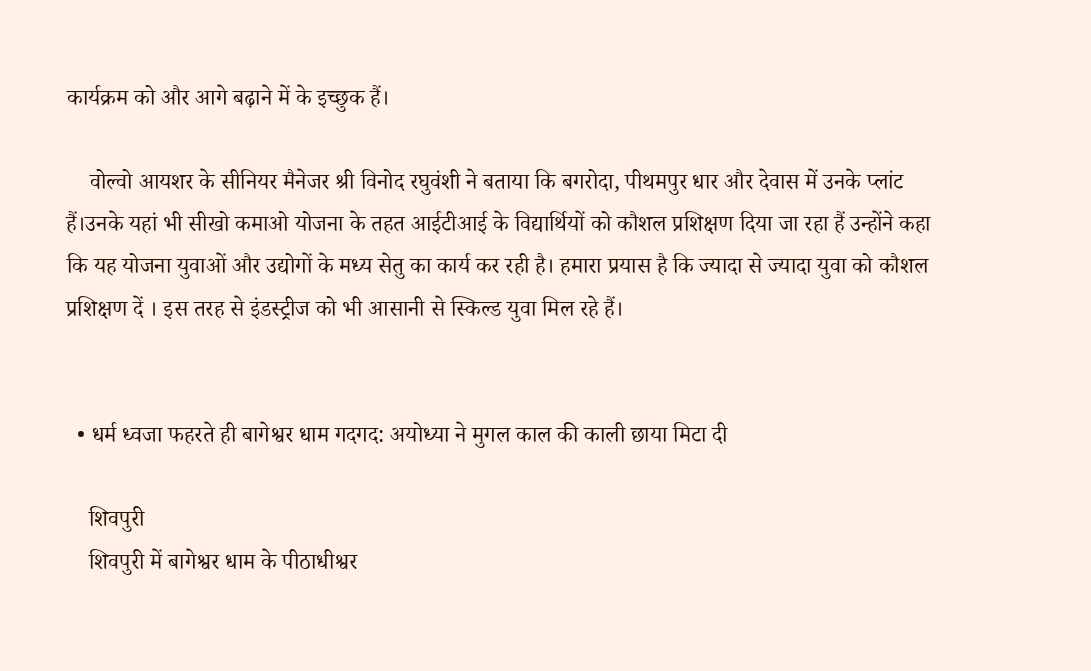कार्यक्रम को और आगे बढ़ाने में के इच्छुक हैं।

    वोल्वो आयशर के सीनियर मैनेजर श्री विनोद रघुवंशी ने बताया कि बगरोदा, पीथमपुर धार और देवास में उनके प्लांट हैं।उनके यहां भी सीखो कमाओ योजना के तहत आईटीआई के विद्यार्थियों को कौशल प्रशिक्षण दिया जा रहा हैं उन्होंने कहा कि यह योजना युवाओं और उद्योगों के मध्य सेतु का कार्य कर रही है। हमारा प्रयास है कि ज्यादा से ज्यादा युवा को कौशल प्रशिक्षण दें । इस तरह से इंडस्ट्रीज को भी आसानी से स्किल्ड युवा मिल रहे हैं।


  • धर्म ध्वजा फहरते ही बागेश्वर धाम गदगद: अयोध्या ने मुगल काल की काली छाया मिटा दी

    शिवपुरी
    शिवपुरी में बागेश्वर धाम के पीठाधीश्वर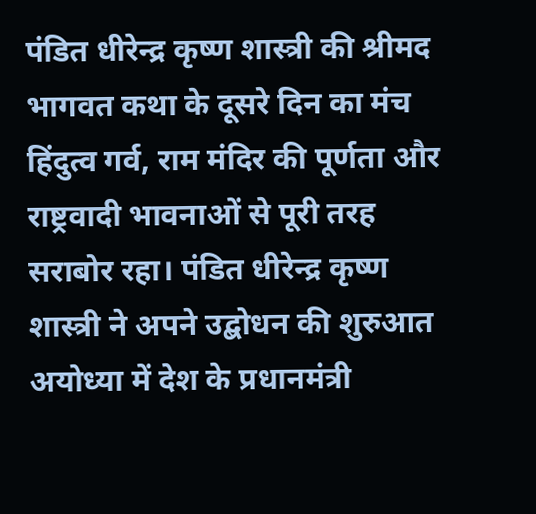पंडित धीरेन्द्र कृष्ण शास्त्री की श्रीमद भागवत कथा के दूसरे दिन का मंच हिंदुत्व गर्व, राम मंदिर की पूर्णता और राष्ट्रवादी भावनाओं से पूरी तरह सराबोर रहा। पंडित धीरेन्द्र कृष्ण शास्त्री ने अपने उद्बोधन की शुरुआत अयोध्या में देश के प्रधानमंत्री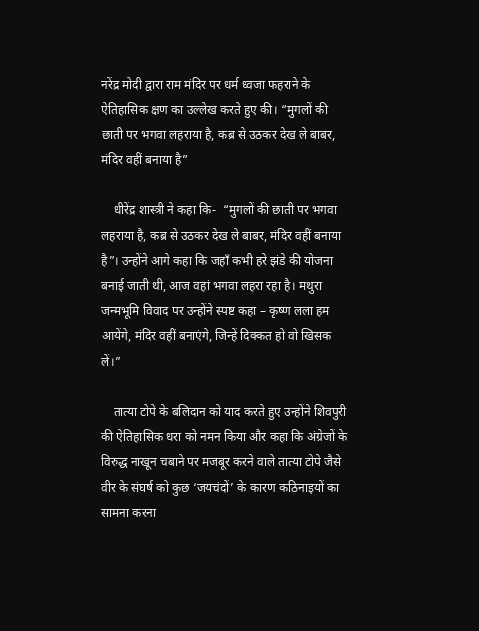नरेंद्र मोदी द्वारा राम मंदिर पर धर्म ध्वजा फहराने के ऐतिहासिक क्षण का उल्लेख करते हुए की। “मुगलों की छाती पर भगवा लहराया है, कब्र से उठकर देख ले बाबर, मंदिर वहीं बनाया है”

    धीरेंद्र शास्त्री ने कहा कि-  “मुगलों की छाती पर भगवा लहराया है, कब्र से उठकर देख ले बाबर, मंदिर वहीं बनाया है”। उन्होंने आगे कहा कि जहाँ कभी हरे झंडे की योजना बनाई जाती थी, आज वहां भगवा लहरा रहा है। मथुरा जन्मभूमि विवाद पर उन्होंने स्पष्ट कहा – कृष्ण लला हम आयेंगे, मंदिर वहीं बनाएंगे, जिन्हें दिक्कत हो वो खिसक लें।”

    तात्या टोपे के बलिदान को याद करते हुए उन्होंने शिवपुरी की ऐतिहासिक धरा को नमन किया और कहा कि अंग्रेजों के विरुद्ध नाखून चबाने पर मजबूर करने वाले तात्या टोपे जैसे वीर के संघर्ष को कुछ ‘जयचंदों’ के कारण कठिनाइयों का सामना करना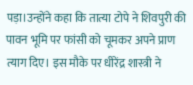पड़ा।उन्होंने कहा कि तात्या टोपे ने शिवपुरी की पावन भूमि पर फांसी को चूमकर अपने प्राण त्याग दिए। इस मौके पर धीरेंद्र शास्त्री ने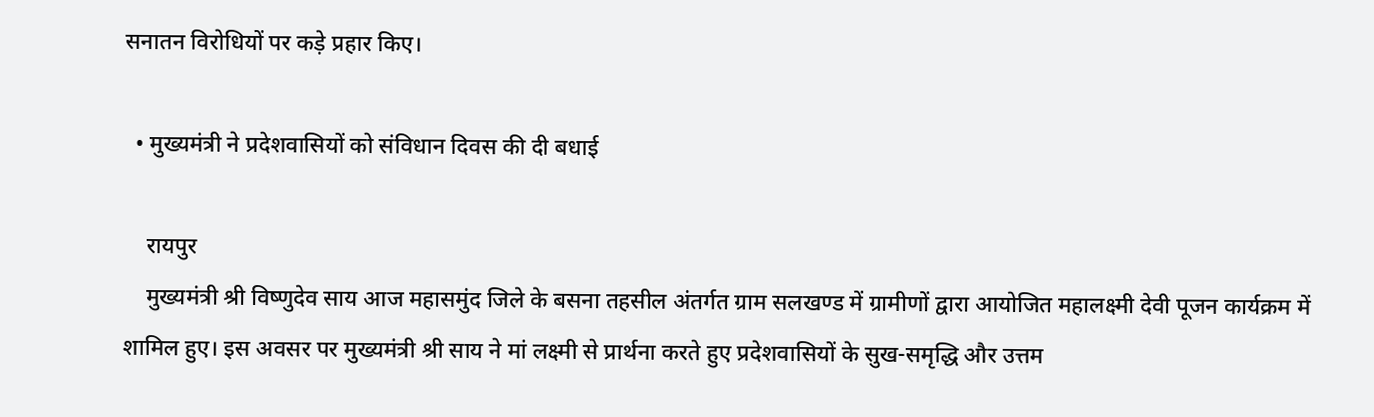सनातन विरोधियों पर कड़े प्रहार किए।

  • मुख्यमंत्री ने प्रदेशवासियों को संविधान दिवस की दी बधाई

    रायपुर
    मुख्यमंत्री श्री विष्णुदेव साय आज महासमुंद जिले के बसना तहसील अंतर्गत ग्राम सलखण्ड में ग्रामीणों द्वारा आयोजित महालक्ष्मी देवी पूजन कार्यक्रम में  शामिल हुए। इस अवसर पर मुख्यमंत्री श्री साय ने मां लक्ष्मी से प्रार्थना करते हुए प्रदेशवासियों के सुख-समृद्धि और उत्तम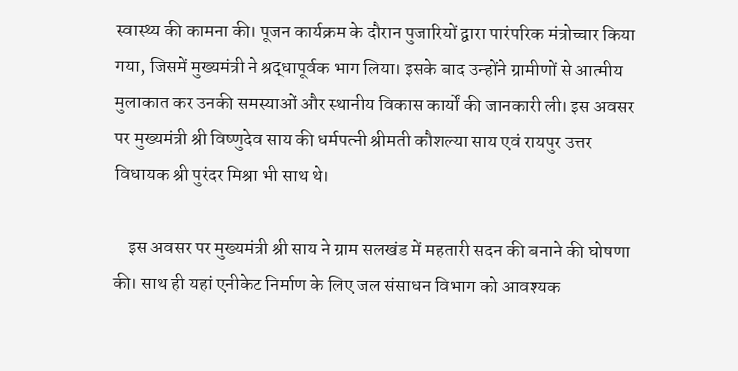स्वास्थ्य की कामना की। पूजन कार्यक्रम के दौरान पुजारियों द्वारा पारंपरिक मंत्रोच्चार किया गया, जिसमें मुख्यमंत्री ने श्रद्धापूर्वक भाग लिया। इसके बाद उन्होंने ग्रामीणों से आत्मीय मुलाकात कर उनकी समस्याओं और स्थानीय विकास कार्यों की जानकारी ली। इस अवसर पर मुख्यमंत्री श्री विष्णुदेव साय की धर्मपत्नी श्रीमती कौशल्या साय एवं रायपुर उत्तर विधायक श्री पुरंदर मिश्रा भी साथ थे।

    इस अवसर पर मुख्यमंत्री श्री साय ने ग्राम सलखंड में महतारी सदन की बनाने की घोषणा की। साथ ही यहां एनीकेट निर्माण के लिए जल संसाधन विभाग को आवश्यक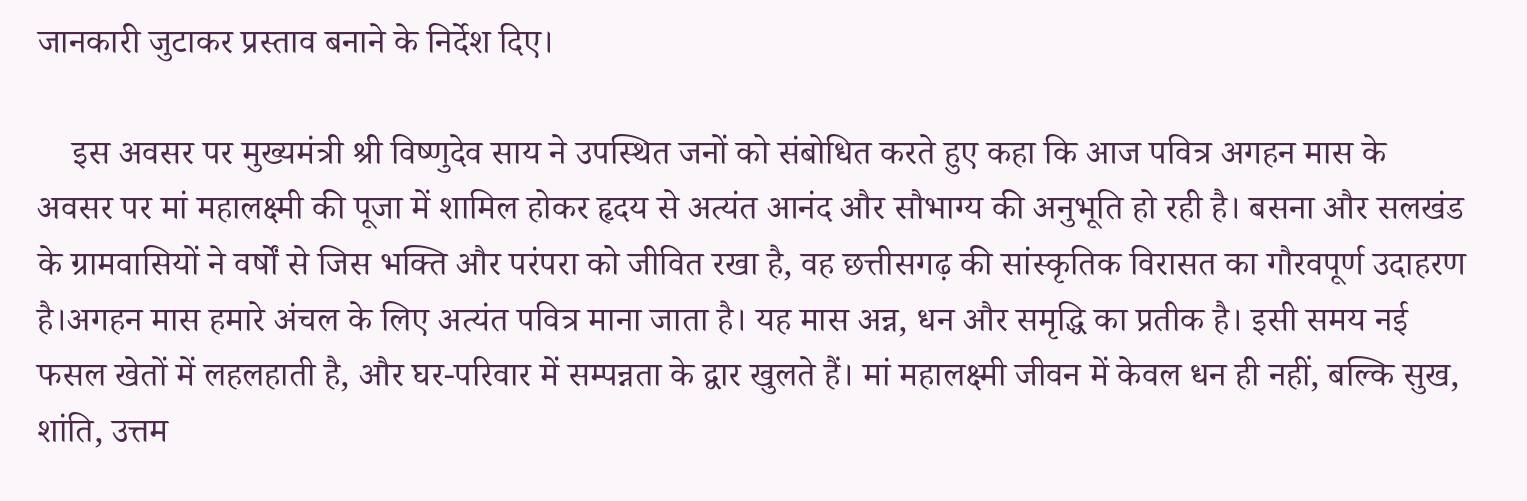जानकारी जुटाकर प्रस्ताव बनाने के निर्देश दिए।

    इस अवसर पर मुख्यमंत्री श्री विष्णुदेव साय ने उपस्थित जनों को संबोधित करते हुए कहा कि आज पवित्र अगहन मास के अवसर पर मां महालक्ष्मी की पूजा में शामिल होकर हृदय से अत्यंत आनंद और सौभाग्य की अनुभूति हो रही है। बसना और सलखंड के ग्रामवासियों ने वर्षों से जिस भक्ति और परंपरा को जीवित रखा है, वह छत्तीसगढ़ की सांस्कृतिक विरासत का गौरवपूर्ण उदाहरण है।अगहन मास हमारे अंचल के लिए अत्यंत पवित्र माना जाता है। यह मास अन्न, धन और समृद्धि का प्रतीक है। इसी समय नई फसल खेतों में लहलहाती है, और घर-परिवार में सम्पन्नता के द्वार खुलते हैं। मां महालक्ष्मी जीवन में केवल धन ही नहीं, बल्कि सुख, शांति, उत्तम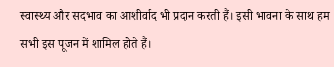स्वास्थ्य और सदभाव का आशीर्वाद भी प्रदान करती हैं। इसी भावना के साथ हम सभी इस पूजन में शामिल होते हैं।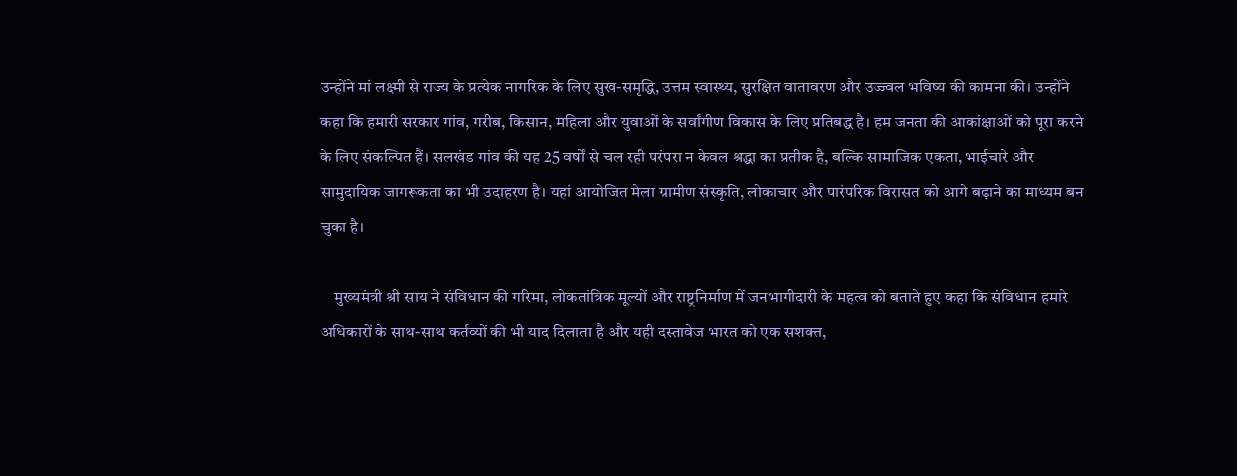उन्होंने मां लक्ष्मी से राज्य के प्रत्येक नागरिक के लिए सुख-समृद्धि, उत्तम स्वास्थ्य, सुरक्षित वातावरण और उज्ज्वल भविष्य की कामना की। उन्होंने कहा कि हमारी सरकार गांव, गरीब, किसान, महिला और युवाओं के सर्वांगीण विकास के लिए प्रतिबद्ध है। हम जनता की आकांक्षाओं को पूरा करने के लिए संकल्पित हैं। सलखंड गांव की यह 25 वर्षों से चल रही परंपरा न केवल श्रद्धा का प्रतीक है, बल्कि सामाजिक एकता, भाईचारे और सामुदायिक जागरूकता का भी उदाहरण है। यहां आयोजित मेला ग्रामीण संस्कृति, लोकाचार और पारंपरिक विरासत को आगे बढ़ाने का माध्यम बन चुका है।

    मुख्यमंत्री श्री साय ने संविधान की गरिमा, लोकतांत्रिक मूल्यों और राष्ट्रनिर्माण में जनभागीदारी के महत्व को बताते हुए कहा कि संविधान हमारे अधिकारों के साथ-साथ कर्तव्यों की भी याद दिलाता है और यही दस्तावेज भारत को एक सशक्त,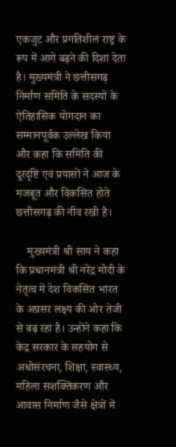एकजुट और प्रगतिशील राष्ट्र के रूप में आगे बढ़ने की दिशा देता है। मुख्यमंत्री ने छत्तीसगढ़ निर्माण समिति के सदस्यों के ऐतिहासिक योगदान का सम्मानपूर्वक उल्लेख किया और कहा कि समिति की दूरदृष्टि एवं प्रयासों ने आज के मजबूत और विकसित होते छत्तीसगढ़ की नींव रखी है।

    मुख्यमंत्री श्री साय ने कहा कि प्रधानमंत्री श्री नरेंद्र मोदी के नेतृत्व में देश विकसित भारत के अग्रसर लक्ष्य की ओर तेजी से बढ़ रहा है। उन्होंने कहा कि केंद्र सरकार के सहयोग से अधोसंरचना, शिक्षा, स्वास्थ्य, महिला सशक्तिकरण और आवास निर्माण जैसे क्षेत्रों में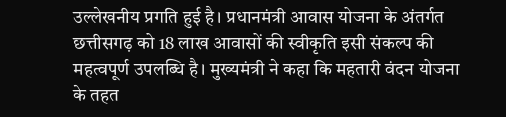उल्लेखनीय प्रगति हुई है। प्रधानमंत्री आवास योजना के अंतर्गत छत्तीसगढ़ को 18 लाख आवासों की स्वीकृति इसी संकल्प की महत्वपूर्ण उपलब्धि है। मुख्यमंत्री ने कहा कि महतारी वंदन योजना के तहत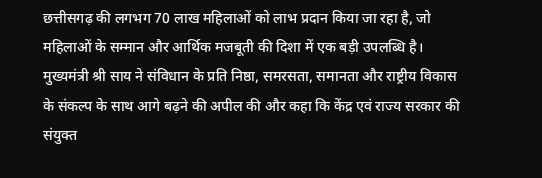छत्तीसगढ़ की लगभग 70 लाख महिलाओं को लाभ प्रदान किया जा रहा है, जो महिलाओं के सम्मान और आर्थिक मजबूती की दिशा में एक बड़ी उपलब्धि है। मुख्यमंत्री श्री साय ने संविधान के प्रति निष्ठा, समरसता, समानता और राष्ट्रीय विकास के संकल्प के साथ आगे बढ़ने की अपील की और कहा कि केंद्र एवं राज्य सरकार की संयुक्त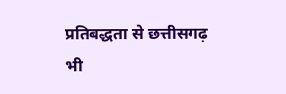प्रतिबद्धता से छत्तीसगढ़ भी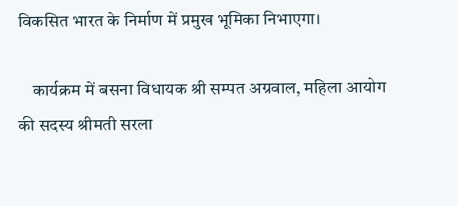विकसित भारत के निर्माण में प्रमुख भूमिका निभाएगा।

    कार्यक्रम में बसना विधायक श्री सम्पत अग्रवाल, महिला आयोग की सदस्य श्रीमती सरला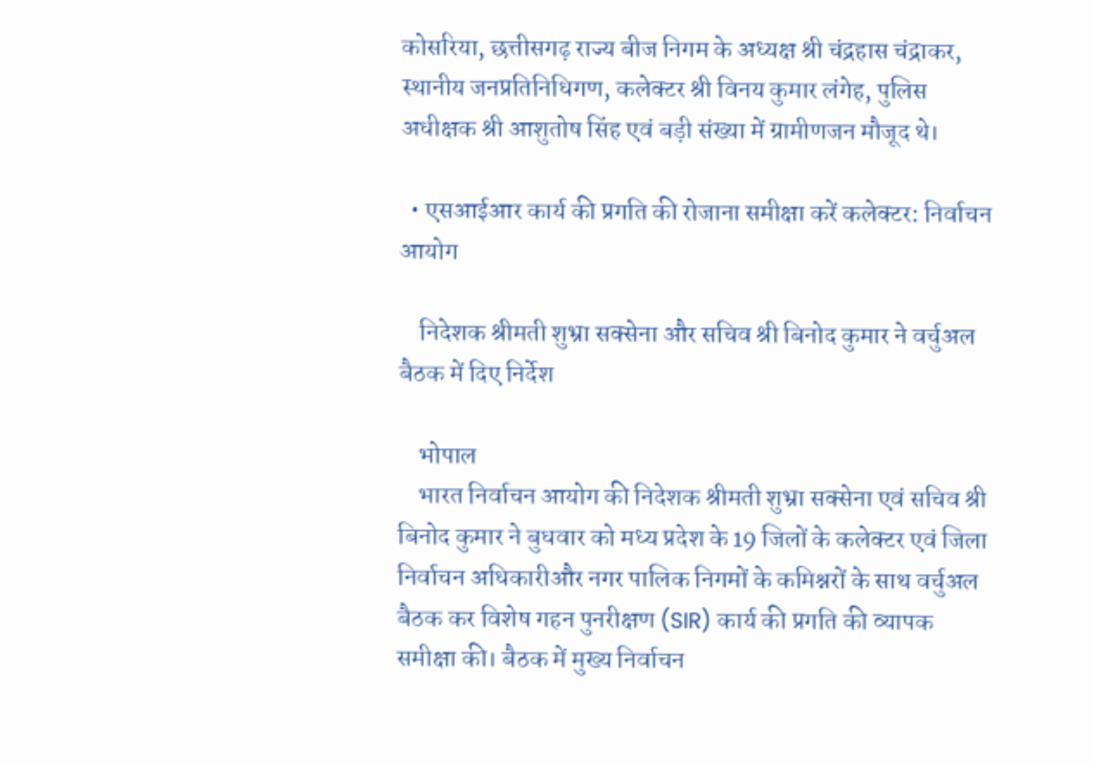कोसरिया, छत्तीसगढ़ राज्य बीज निगम के अध्यक्ष श्री चंद्रहास चंद्राकर, स्थानीय जनप्रतिनिधिगण, कलेक्टर श्री विनय कुमार लंगेह, पुलिस अधीक्षक श्री आशुतोष सिंह एवं बड़ी संख्या में ग्रामीणजन मौजूद थे।

  • एसआईआर कार्य की प्रगति की रोजाना समीक्षा करें कलेक्टर: निर्वाचन आयोग

    निदेशक श्रीमती शुभ्रा सक्सेना और सचिव श्री बिनोद कुमार ने वर्चुअल बैठक में दिए निर्देश

    भोपाल
    भारत निर्वाचन आयोग की निदेशक श्रीमती शुभ्रा सक्सेना एवं सचिव श्री बिनोद कुमार ने बुधवार को मध्य प्रदेश के 19 जिलों के कलेक्टर एवं जिला निर्वाचन अधिकारीऔर नगर पालिक निगमों के कमिश्नरों के साथ वर्चुअल बैठक कर विशेष गहन पुनरीक्षण (SIR) कार्य की प्रगति की व्यापक समीक्षा की। बैठक में मुख्य निर्वाचन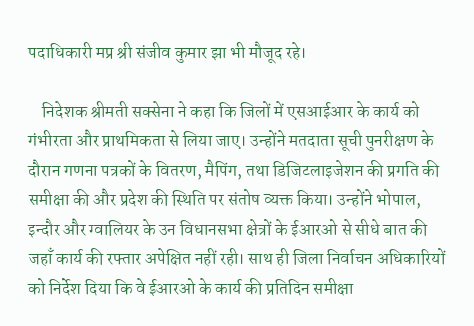पदाधिकारी मप्र श्री संजीव कुमार झा भी मौजूद रहे।

    निदेशक श्रीमती सक्सेना ने कहा कि जिलों में एसआईआर के कार्य को गंभीरता और प्राथमिकता से लिया जाए। उन्होंने मतदाता सूची पुनरीक्षण के दौरान गणना पत्रकों के वितरण, मैपिंग, तथा डिजिटलाइजेशन की प्रगति की समीक्षा की और प्रदेश की स्थिति पर संतोष व्यक्त किया। उन्होंने भोपाल, इन्दौर और ग्वालियर के उन विधानसभा क्षेत्रों के ईआरओ से सीधे बात की जहाँ कार्य की रफ्तार अपेक्षित नहीं रही। साथ ही जिला निर्वाचन अधिकारियों को निर्देश दिया कि वे ईआरओ के कार्य की प्रतिदिन समीक्षा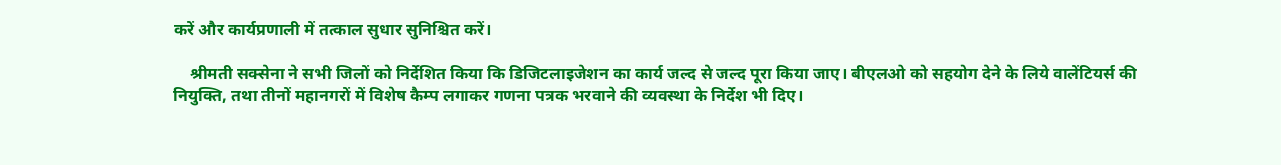करें और कार्यप्रणाली में तत्काल सुधार सुनिश्चित करें।

    श्रीमती सक्सेना ने सभी जिलों को निर्देशित किया कि डिजिटलाइजेशन का कार्य जल्द से जल्द पूरा किया जाए। बीएलओ को सहयोग देने के लिये वालेंटियर्स की नियुक्ति, तथा तीनों महानगरों में विशेष कैम्प लगाकर गणना पत्रक भरवाने की व्यवस्था के निर्देश भी दिए।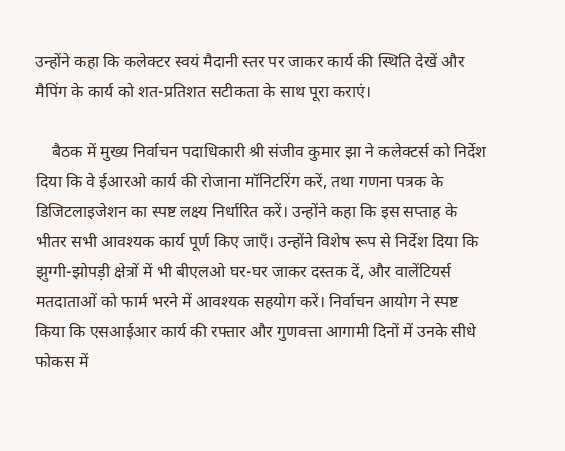उन्होंने कहा कि कलेक्टर स्वयं मैदानी स्तर पर जाकर कार्य की स्थिति देखें और मैपिंग के कार्य को शत-प्रतिशत सटीकता के साथ पूरा कराएं।

    बैठक में मुख्य निर्वाचन पदाधिकारी श्री संजीव कुमार झा ने कलेक्टर्स को निर्देश दिया कि वे ईआरओ कार्य की रोजाना मॉनिटरिंग करें, तथा गणना पत्रक के डिजिटलाइजेशन का स्पष्ट लक्ष्य निर्धारित करें। उन्होंने कहा कि इस सप्ताह के भीतर सभी आवश्यक कार्य पूर्ण किए जाएँ। उन्होंने विशेष रूप से निर्देश दिया कि झुग्गी-झोपड़ी क्षेत्रों में भी बीएलओ घर-घर जाकर दस्तक दें, और वालेंटियर्स मतदाताओं को फार्म भरने में आवश्यक सहयोग करें। निर्वाचन आयोग ने स्पष्ट किया कि एसआईआर कार्य की रफ्तार और गुणवत्ता आगामी दिनों में उनके सीधे फोकस में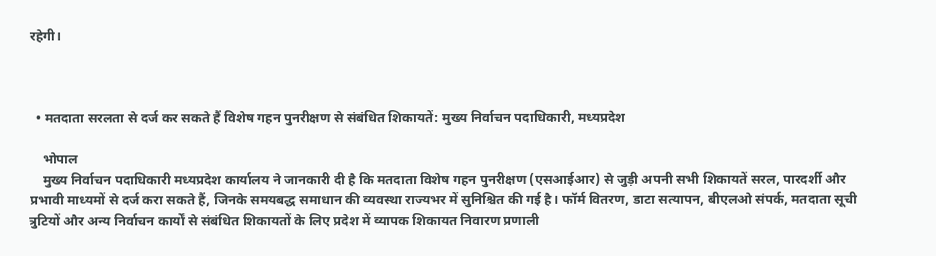रहेगी।



  • मतदाता सरलता से दर्ज कर सकते हैं विशेष गहन पुनरीक्षण से संबंधित शिकायतें: मुख्य निर्वाचन पदाधिकारी, मध्यप्रदेश

    भोपाल
    मुख्य निर्वाचन पदाधिकारी मध्यप्रदेश कार्यालय ने जानकारी दी है कि मतदाता विशेष गहन पुनरीक्षण (एसआईआर) से जुड़ी अपनी सभी शिकायतें सरल, पारदर्शी और प्रभावी माध्यमों से दर्ज करा सकते हैं, जिनके समयबद्ध समाधान की व्यवस्था राज्यभर में सुनिश्चित की गई है। फॉर्म वितरण, डाटा सत्यापन, बीएलओ संपर्क, मतदाता सूची त्रुटियों और अन्य निर्वाचन कार्यों से संबंधित शिकायतों के लिए प्रदेश में व्यापक शिकायत निवारण प्रणाली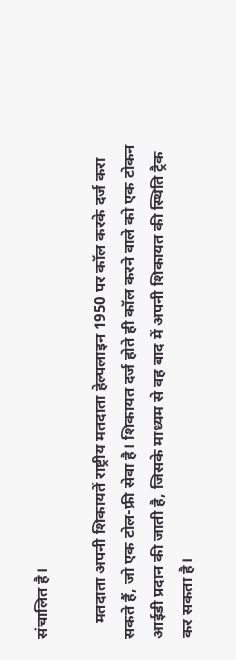संचालित है।

    मतदाता अपनी शिकायतें राष्ट्रीय मतदाता हेल्पलाइन 1950 पर कॉल करके दर्ज करा सकते हैं, जो एक टोल-फ्री सेवा है। शिकायत दर्ज होते ही कॉल करने वाले को एक टोकन आईडी प्रदान की जाती है, जिसके माध्यम से वह बाद में अपनी शिकायत की स्थिति ट्रैक कर सकता है।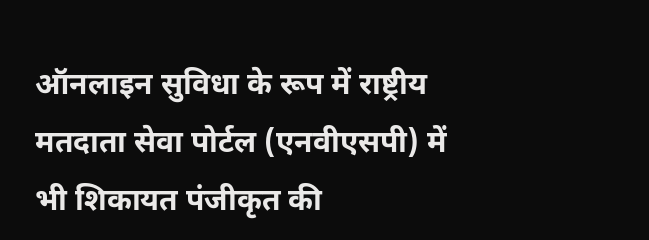ऑनलाइन सुविधा के रूप में राष्ट्रीय मतदाता सेवा पोर्टल (एनवीएसपी) में भी शिकायत पंजीकृत की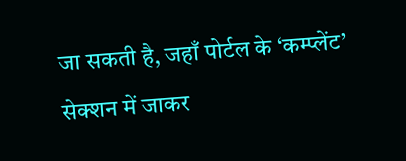जा सकती है, जहाँ पोर्टल के ‘कम्प्लेंट’ सेक्शन में जाकर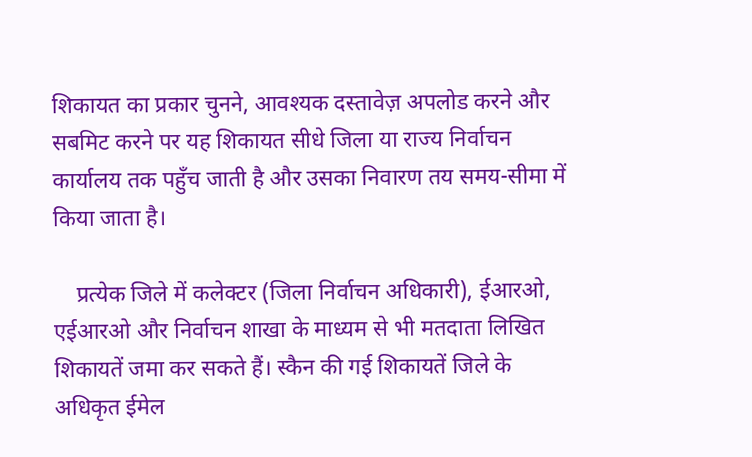शिकायत का प्रकार चुनने, आवश्यक दस्तावेज़ अपलोड करने और सबमिट करने पर यह शिकायत सीधे जिला या राज्य निर्वाचन कार्यालय तक पहुँच जाती है और उसका निवारण तय समय-सीमा में किया जाता है।

    प्रत्येक जिले में कलेक्टर (जिला निर्वाचन अधिकारी), ईआरओ, एईआरओ और निर्वाचन शाखा के माध्यम से भी मतदाता लिखित शिकायतें जमा कर सकते हैं। स्कैन की गई शिकायतें जिले के अधिकृत ईमेल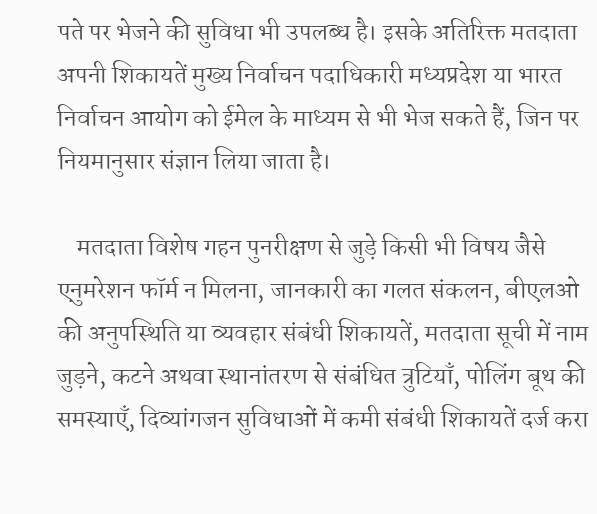पते पर भेजने की सुविधा भी उपलब्ध है। इसके अतिरिक्त मतदाता अपनी शिकायतें मुख्य निर्वाचन पदाधिकारी मध्यप्रदेश या भारत निर्वाचन आयोग को ईमेल के माध्यम से भी भेज सकते हैं, जिन पर नियमानुसार संज्ञान लिया जाता है।

    मतदाता विशेष गहन पुनरीक्षण से जुड़े किसी भी विषय जैसे एनुमरेशन फॉर्म न मिलना, जानकारी का गलत संकलन, बीएलओ की अनुपस्थिति या व्यवहार संबंधी शिकायतें, मतदाता सूची में नाम जुड़ने, कटने अथवा स्थानांतरण से संबंधित त्रुटियाँ, पोलिंग बूथ की समस्याएँ, दिव्यांगजन सुविधाओं में कमी संबंधी शिकायतें दर्ज करा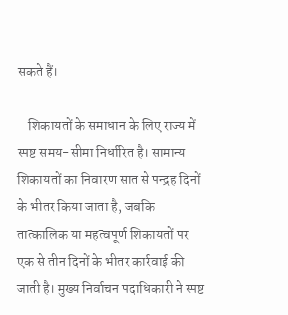सकते हैं।

    शिकायतों के समाधान के लिए राज्य में स्पष्ट समय-सीमा निर्धारित है। सामान्य शिकायतों का निवारण सात से पन्द्रह दिनों के भीतर किया जाता है, जबकि तात्कालिक या महत्वपूर्ण शिकायतों पर एक से तीन दिनों के भीतर कार्रवाई की जाती है। मुख्य निर्वाचन पदाधिकारी ने स्पष्ट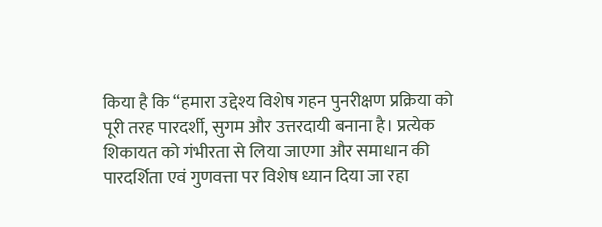किया है कि “हमारा उद्देश्य विशेष गहन पुनरीक्षण प्रक्रिया को पूरी तरह पारदर्शी, सुगम और उत्तरदायी बनाना है। प्रत्येक शिकायत को गंभीरता से लिया जाएगा और समाधान की पारदर्शिता एवं गुणवत्ता पर विशेष ध्यान दिया जा रहा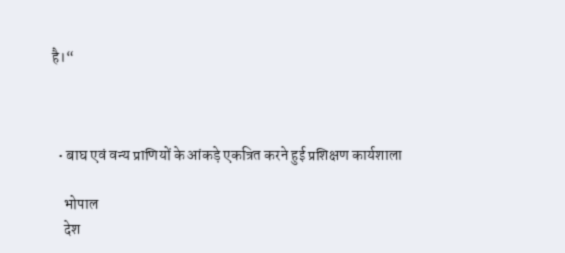है।“



  • बाघ एवं वन्य प्राणियों के आंकड़े एकत्रित करने हुई प्रशिक्षण कार्यशाला

    भोपाल
    देश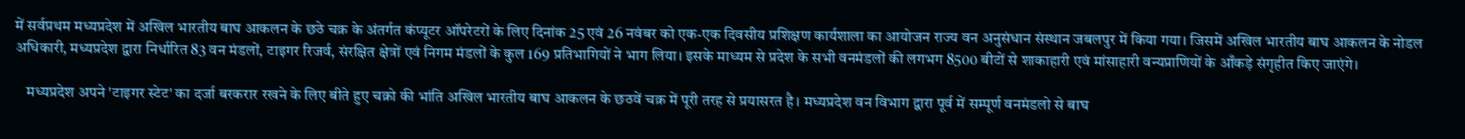में सर्वप्रथम मध्यप्रदेश में अखिल भारतीय बाघ आकलन के छठे चक्र के अंतर्गत कंप्यूटर ऑपरेटरों के लिए दिनांक 25 एवं 26 नवंबर को एक-एक दिवसीय प्रशिक्षण कार्यशाला का आयोजन राज्य वन अनुसंधान संस्थान जबलपुर में किया गया। जिसमें अखिल भारतीय बाघ आकलन के नोडल अधिकारी, मध्यप्रदेश द्वारा निर्धारित 83 वन मंडलों, टाइगर रिजर्व, संरक्षित क्षेत्रों एवं निगम मंडलों के कुल 169 प्रतिभागियों ने भाग लिया। इसके माध्यम से प्रदेश के सभी वनमंडलों की लगभग 8500 बीटों से शाकाहारी एवं मांसाहारी वन्यप्राणियों के आँकड़े संगृहीत किए जाएंगे।

    मध्यप्रदेश अपने 'टाइगर स्टेट' का दर्जा बरकरार रखने के लिए बीते हुए चक्रो की भांति अखिल भारतीय बाघ आकलन के छठवें चक्र में पूरी तरह से प्रयासरत है। मध्यप्रदेश वन विभाग द्वारा पूर्व में सम्पूर्ण वनमंडलो से बाघ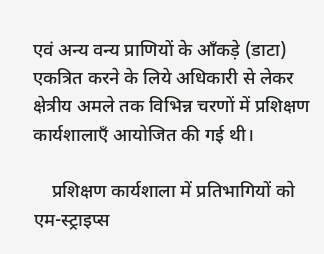एवं अन्य वन्य प्राणियों के आँकड़े (डाटा) एकत्रित करने के लिये अधिकारी से लेकर क्षेत्रीय अमले तक विभिन्न चरणों में प्रशिक्षण कार्यशालाएँ आयोजित की गई थी।

    प्रशिक्षण कार्यशाला में प्रतिभागियों को एम-स्ट्राइप्स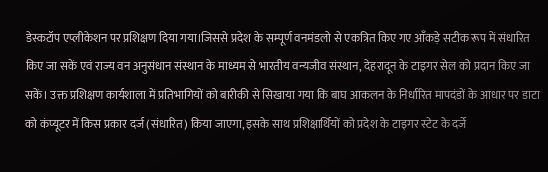डेस्कटॉप एप्लीकेशन पर प्रशिक्षण दिया गया।जिससे प्रदेश के सम्पूर्ण वनमंडलो से एकत्रित किए गए आँकड़े सटीक रूप में संधारित किए जा सकें एवं राज्य वन अनुसंधान संस्थान के माध्यम से भारतीय वन्यजीव संस्थान, देहरादून के टाइगर सेल को प्रदान किए जा सकें। उक्त प्रशिक्षण कार्यशाला में प्रतिभागियों को बारीकी से सिखाया गया कि बाघ आकलन के निर्धारित मापदंडों के आधार पर डाटा को कंप्यूटर में किस प्रकार दर्ज (संधारित) किया जाएगा, इसके साथ प्रशिक्षार्थियों को प्रदेश के टाइगर स्टेट के दर्जे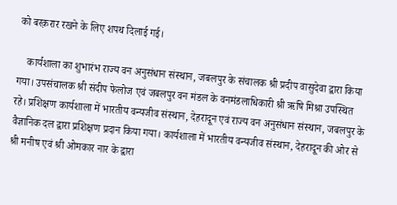को बरक़रार रखने के लिए शपथ दिलाई गई।

    कार्यशाला का शुभारंभ राज्य वन अनुसंधान संस्थान, जबलपुर के संचालक श्री प्रदीप वासुदेवा द्वारा किया गया। उपसंचालक श्री संदीप फेलोज एवं जबलपुर वन मंडल के वनमंडलाधिकारी श्री ऋषि मिश्रा उपस्थित रहे। प्रशिक्षण कार्यशाला में भारतीय वन्यजीव संस्थान, देहरादून एवं राज्य वन अनुसंधान संस्थान, जबलपुर के वैज्ञानिक दल द्वारा प्रशिक्षण प्रदान किया गया। कार्यशाला में भारतीय वन्यजीव संस्थान, देहरादून की ओर से श्री मनीष एवं श्री ओमकार नार के द्वारा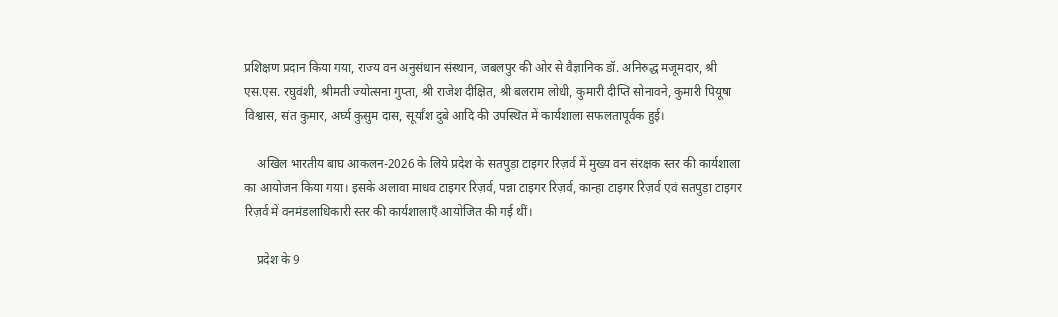प्रशिक्षण प्रदान किया गया, राज्य वन अनुसंधान संस्थान, जबलपुर की ओर से वैज्ञानिक डॉ. अनिरुद्ध मजूमदार, श्री एस.एस. रघुवंशी, श्रीमती ज्योत्सना गुप्ता, श्री राजेश दीक्षित, श्री बलराम लोधी, कुमारी दीप्ति सोनावने, कुमारी पियूषा विश्वास, संत कुमार, अर्घ्य कुसुम दास, सूर्यांश दुबे आदि की उपस्थित में कार्यशाला सफलतापूर्वक हुई।

    अखिल भारतीय बाघ आकलन-2026 के लिये प्रदेश के सतपुड़ा टाइगर रिज़र्व में मुख्य वन संरक्षक स्तर की कार्यशाला का आयोजन किया गया। इसके अलावा माधव टाइगर रिज़र्व, पन्ना टाइगर रिज़र्व, कान्हा टाइगर रिज़र्व एवं सतपुड़ा टाइगर रिज़र्व में वनमंडलाधिकारी स्तर की कार्यशालाएँ आयोजित की गई थीं।

    प्रदेश के 9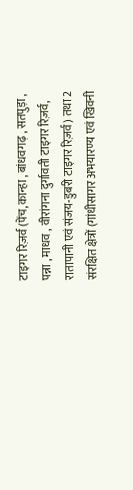टाइगर रिज़र्व (पेंच, कान्हा , बांधवगढ़ , सतपुड़ा , पन्ना , माधव , वीरांगना दुर्गावती टाइगर रिज़र्व, रातापानी एवं संजय-डुबरी टाइगर रिज़र्व) तथा 2 संरक्षित क्षेत्रों (गांधीसागर अभयारण्य एवं खिवनी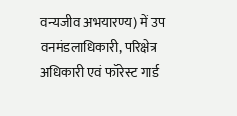वन्यजीव अभयारण्य) में उप वनमंडलाधिकारी, परिक्षेत्र अधिकारी एवं फॉरेस्ट गार्ड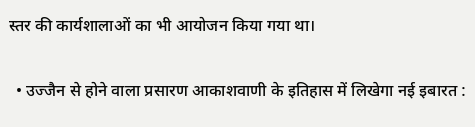स्तर की कार्यशालाओं का भी आयोजन किया गया था।

  • उज्जैन से होने वाला प्रसारण आकाशवाणी के इतिहास में लिखेगा नई इबारत :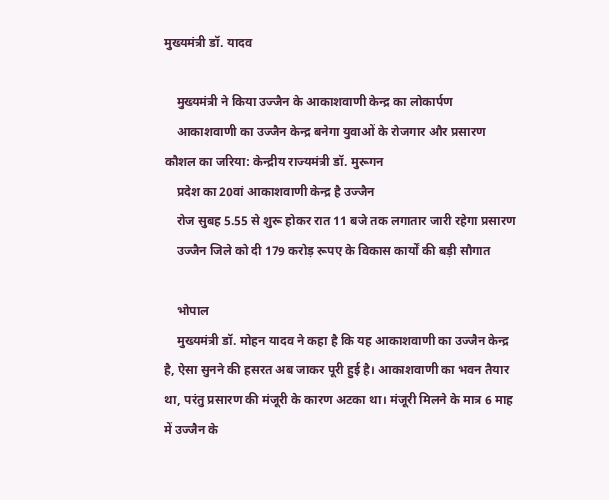मुख्यमंत्री डॉ. यादव

    मुख्यमंत्री ने किया उज्जैन के आकाशवाणी केन्द्र का लोकार्पण
    आकाशवाणी का उज्जैन केन्द्र बनेगा युवाओं के रोजगार और प्रसारण कौशल का जरिया: केन्द्रीय राज्यमंत्री डॉ. मुरूगन
    प्रदेश का 20वां आकाशवाणी केन्द्र है उज्जैन
    रोज सुबह 5.55 से शुरू होकर रात 11 बजे तक लगातार जारी रहेगा प्रसारण
    उज्जैन जिले को दी 179 करोड़ रूपए के विकास कार्यों की बड़ी सौगात

    भोपाल
    मुख्यमंत्री डॉ. मोहन यादव ने कहा है कि यह आकाशवाणी का उज्जैन केन्द्र है, ऐसा सुनने की हसरत अब जाकर पूरी हुई है। आकाशवाणी का भवन तैयार था, परंतु प्रसारण की मंजूरी के कारण अटका था। मंजूरी मिलने के मात्र 6 माह में उज्जैन के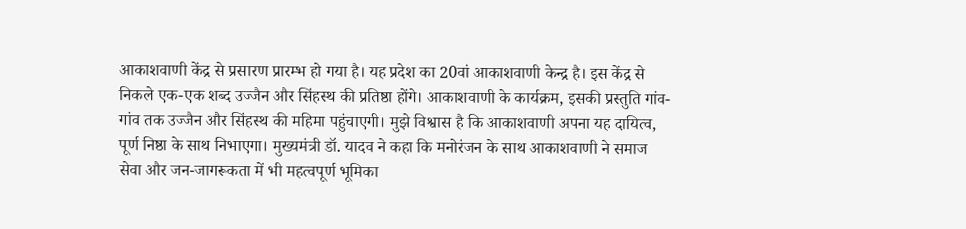आकाशवाणी केंद्र से प्रसारण प्रारम्भ हो गया है। यह प्रदेश का 20वां आकाशवाणी केन्द्र है। इस केंद्र से निकले एक-एक शब्द उज्जैन और सिंहस्थ की प्रतिष्ठा होंगे। आकाशवाणी के कार्यक्रम, इसकी प्रस्तुति गांव-गांव तक उज्जैन और सिंहस्थ की महिमा पहुंचाएगी। मुझे विश्वास है कि आकाशवाणी अपना यह दायित्व, पूर्ण निष्ठा के साथ निभाएगा। मुख्यमंत्री डॉ. यादव ने कहा कि मनोरंजन के साथ आकाशवाणी ने समाज सेवा और जन-जागरूकता में भी महत्वपूर्ण भूमिका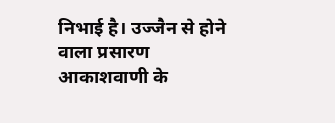निभाई है। उज्जैन से होने वाला प्रसारण आकाशवाणी के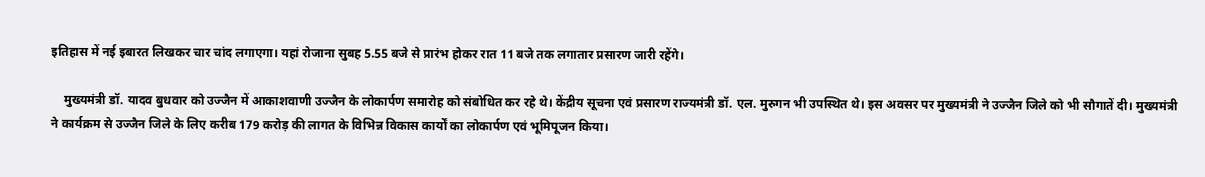इतिहास में नई इबारत लिखकर चार चांद लगाएगा। यहां रोजाना सुबह 5.55 बजे से प्रारंभ होकर रात 11 बजे तक लगातार प्रसारण जारी रहेंगे।

    मुख्यमंत्री डॉ. यादव बुधवार को उज्जैन में आकाशवाणी उज्जैन के लोकार्पण समारोह को संबोधित कर रहे थे। केंद्रीय सूचना एवं प्रसारण राज्यमंत्री डॉ. एल. मुरुगन भी उपस्थित थे। इस अवसर पर मुख्यमंत्री ने उज्जैन जिले को भी सौगातें दी। मुख्यमंत्री ने कार्यक्रम से उज्जैन जिले के लिए करीब 179 करोड़ की लागत के विभिन्न विकास कार्यों का लोकार्पण एवं भूमिपूजन किया।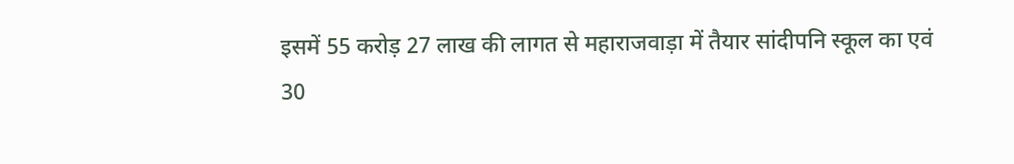इसमें 55 करोड़ 27 लाख की लागत से महाराजवाड़ा में तैयार सांदीपनि स्कूल का एवं 30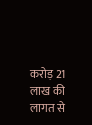करोड़ 21 लाख की लागत से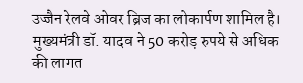उज्जैन रेलवे ओवर ब्रिज का लोकार्पण शामिल है। मुख्यमंत्री डॉ. यादव ने 50 करोड़ रुपये से अधिक की लागत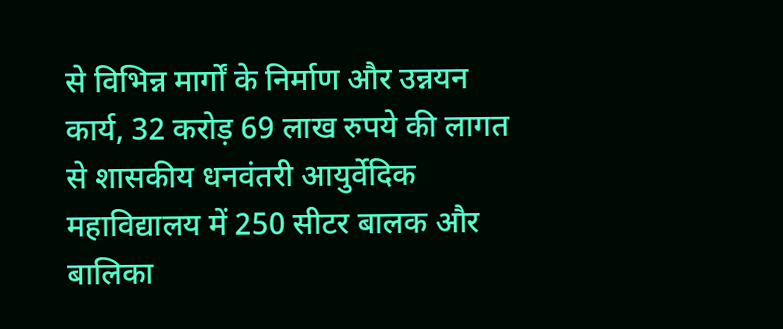से विभिन्न मार्गों के निर्माण और उन्नयन कार्य, 32 करोड़ 69 लाख रुपये की लागत से शासकीय धनवंतरी आयुर्वेदिक महाविद्यालय में 250 सीटर बालक और बालिका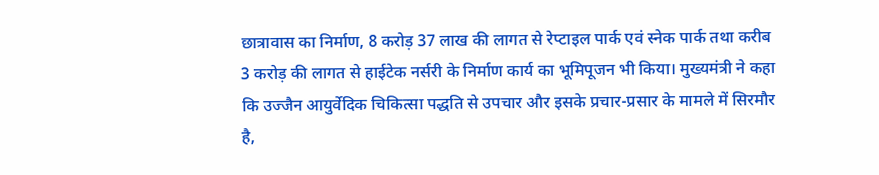छात्रावास का निर्माण, 8 करोड़ 37 लाख की लागत से रेप्टाइल पार्क एवं स्नेक पार्क तथा करीब 3 करोड़ की लागत से हाईटेक नर्सरी के निर्माण कार्य का भूमिपूजन भी किया। मुख्यमंत्री ने कहा कि उज्जैन आयुर्वेदिक चिकित्सा पद्धति से उपचार और इसके प्रचार-प्रसार के मामले में सिरमौर है,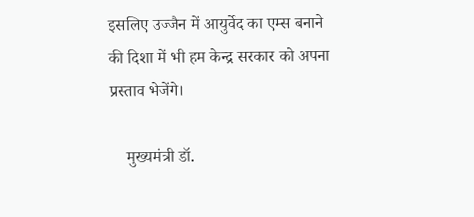इसलिए उज्जैन में आयुर्वेद का एम्स बनाने की दिशा में भी हम केन्द्र सरकार को अपना प्रस्ताव भेजेंगे।

    मुख्यमंत्री डॉ.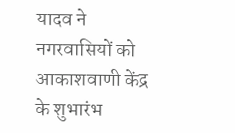यादव ने नगरवासियों को आकाशवाणी केंद्र के शुभारंभ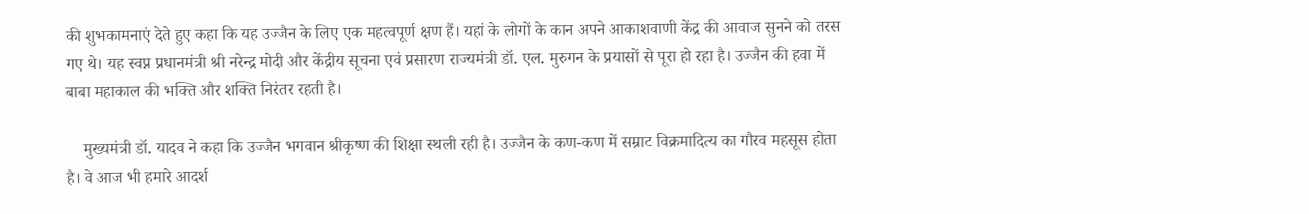की शुभकामनाएं देते हुए कहा कि यह उज्जैन के लिए एक महत्वपूर्ण क्षण हैं। यहां के लोगों के कान अपने आकाशवाणी केंद्र की आवाज सुनने को तरस गए थे। यह स्वप्न प्रधानमंत्री श्री नरेन्द्र मोदी और केंद्रीय सूचना एवं प्रसारण राज्यमंत्री डॉ. एल. मुरुगन के प्रयासों से पूरा हो रहा है। उज्जैन की हवा में बाबा महाकाल की भक्ति और शक्ति निरंतर रहती है।

    मुख्यमंत्री डॉ. यादव ने कहा कि उज्जैन भगवान श्रीकृष्ण की शिक्षा स्थली रही है। उज्जैन के कण-कण में सम्राट विक्रमादित्य का गौरव महसूस होता है। वे आज भी हमारे आदर्श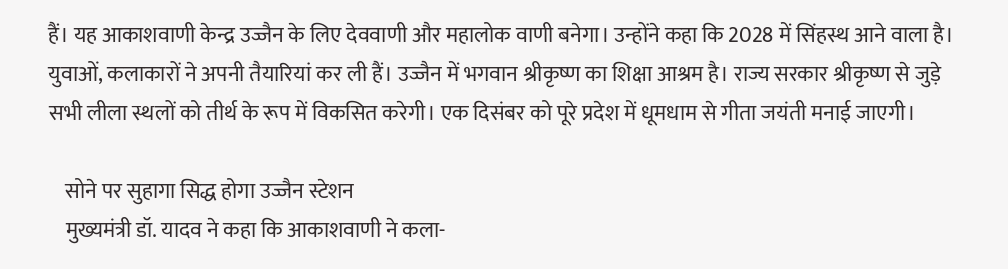हैं। यह आकाशवाणी केन्द्र उज्जैन के लिए देववाणी और महालोक वाणी बनेगा। उन्होंने कहा कि 2028 में सिंहस्थ आने वाला है। युवाओं, कलाकारों ने अपनी तैयारियां कर ली हैं। उज्जैन में भगवान श्रीकृष्ण का शिक्षा आश्रम है। राज्य सरकार श्रीकृष्ण से जुड़े सभी लीला स्थलों को तीर्थ के रूप में विकसित करेगी। एक दिसंबर को पूरे प्रदेश में धूमधाम से गीता जयंती मनाई जाएगी।

    सोने पर सुहागा सिद्ध होगा उज्जैन स्टेशन
    मुख्यमंत्री डॉ. यादव ने कहा कि आकाशवाणी ने कला-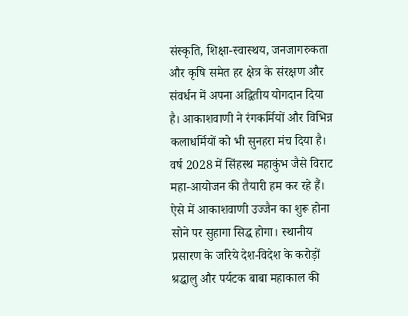संस्कृति, शिक्षा-स्वास्थय, जनजागरुकता और कृषि समेत हर क्षेत्र के संरक्षण और संवर्धन में अपना अद्वितीय योगदान दिया है। आकाशवाणी ने रंगकर्मियों और विभिन्न कलाधर्मियों को भी सुनहरा मंच दिया है। वर्ष 2028 में सिंहस्थ महाकुंभ जैसे विराट महा-आयोजन की तैयारी हम कर रहे हैं। ऐसे में आकाशवाणी उज्जैन का शुरू होना सोने पर सुहागा सिद्ध होगा। स्थानीय प्रसारण के जरिये देश-विदेश के करोड़ों श्रद्धालु और पर्यटक बाबा महाकाल की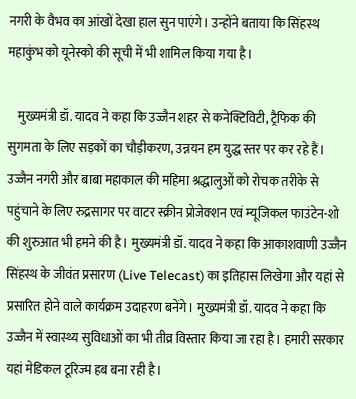नगरी के वैभव का आंखों देखा हाल सुन पाएंगे। उन्होंने बताया कि सिंहस्थ महाकुंभ को यूनेस्को की सूची में भी शामिल किया गया है।

    मुख्यमंत्री डॉ. यादव ने कहा कि उज्जैन शहर से कनेक्टिविटी, ट्रैफिक की सुगमता के लिए सड़कों का चौड़ीकरण, उन्नयन हम युद्ध स्तर पर कर रहे हैं। उज्जैन नगरी और बाबा महाकाल की महिमा श्रद्धालुओं को रोचक तरीके से पहुंचाने के लिए रुद्रसागर पर वाटर स्क्रीन प्रोजेक्शन एवं म्यूजिकल फाउंटेन-शो की शुरुआत भी हमने की है। मुख्यमंत्री डॉ. यादव ने कहा कि आकाशवाणी उज्जैन सिंहस्थ के जीवंत प्रसारण (Live Telecast) का इतिहास लिखेगा और यहां से प्रसारित होने वाले कार्यक्रम उदाहरण बनेंगे। मुख्यमंत्री डॉ. यादव ने कहा कि उज्जैन में स्वास्थ्य सुविधाओं का भी तीव्र विस्तार किया जा रहा है। हमारी सरकार यहां मेडिकल टूरिज्म हब बना रही है।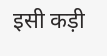इसी कड़ी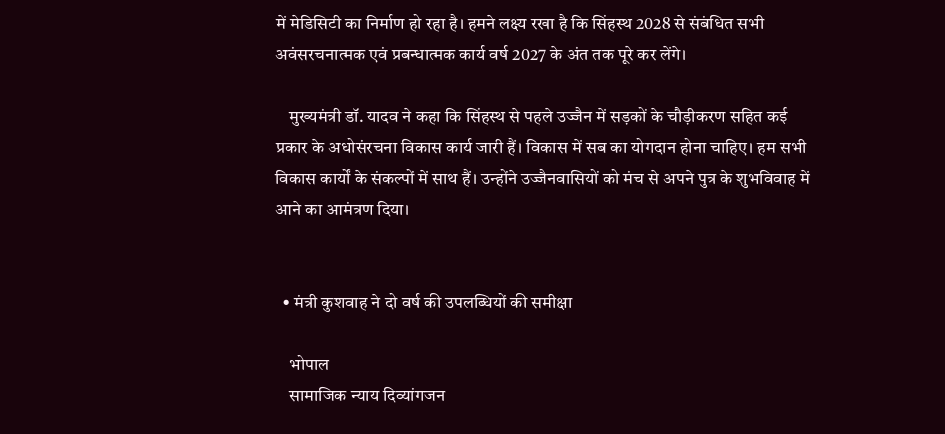में मेडिसिटी का निर्माण हो रहा है। हमने लक्ष्य रखा है कि सिंहस्थ 2028 से संबंधित सभी अवंसरचनात्मक एवं प्रबन्धात्मक कार्य वर्ष 2027 के अंत तक पूरे कर लेंगे।

    मुख्यमंत्री डॉ. यादव ने कहा कि सिंहस्थ से पहले उज्जैन में सड़कों के चौड़ीकरण सहित कई प्रकार के अधोसंरचना विकास कार्य जारी हैं। विकास में सब का योगदान होना चाहिए। हम सभी विकास कार्यों के संकल्पों में साथ हैं। उन्होंने उज्जैनवासियों को मंच से अपने पुत्र के शुभविवाह में आने का आमंत्रण दिया।


  • मंत्री कुशवाह ने दो वर्ष की उपलब्धियों की समीक्षा

    भोपाल
    सामाजिक न्याय दिव्यांगजन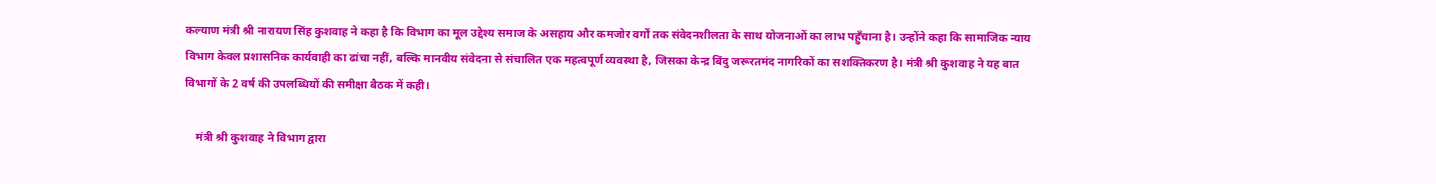कल्याण मंत्री श्री नारायण सिंह कुशवाह ने कहा है कि विभाग का मूल उद्देश्य समाज के असहाय और कमजोर वर्गों तक संवेदनशीलता के साथ योजनाओं का लाभ पहुँचाना है। उन्होंने कहा कि सामाजिक न्याय विभाग केवल प्रशासनिक कार्यवाही का ढांचा नहीं, बल्कि मानवीय संवेदना से संचालित एक महत्वपूर्ण व्यवस्था है, जिसका केन्द्र बिंदु जरूरतमंद नागरिकों का सशक्तिकरण है। मंत्री श्री कुशवाह ने यह बात विभागों के 2 वर्ष की उपलब्धियों की समीक्षा बैठक में कही।

    मंत्री श्री कुशवाह ने विभाग द्वारा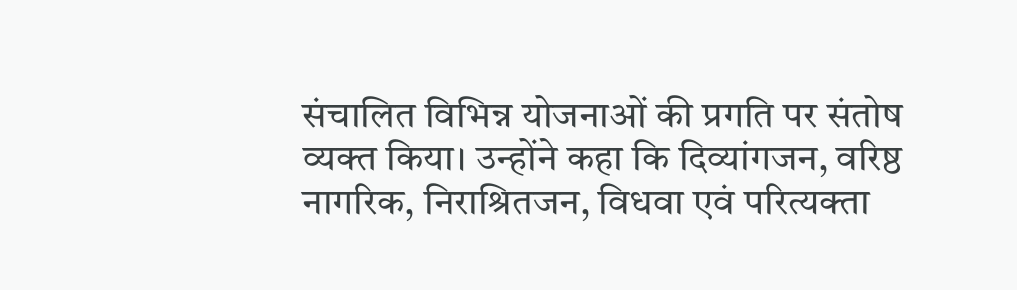संचालित विभिन्न योजनाओं की प्रगति पर संतोष व्यक्त किया। उन्होंने कहा कि दिव्यांगजन, वरिष्ठ नागरिक, निराश्रितजन, विधवा एवं परित्यक्ता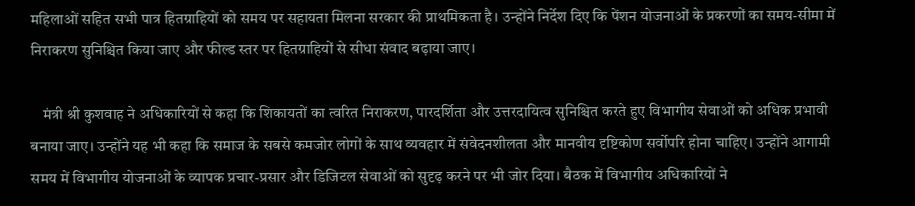महिलाओं सहित सभी पात्र हितग्राहियों को समय पर सहायता मिलना सरकार की प्राथमिकता है। उन्होंने निर्देश दिए कि पेंशन योजनाओं के प्रकरणों का समय-सीमा में निराकरण सुनिश्चित किया जाए और फील्ड स्तर पर हितग्राहियों से सीधा संवाद बढ़ाया जाए।

    मंत्री श्री कुशवाह ने अधिकारियों से कहा कि शिकायतों का त्वरित निराकरण, पारदर्शिता और उत्तरदायित्व सुनिश्चित करते हुए विभागीय सेवाओं को अधिक प्रभावी बनाया जाए। उन्होंने यह भी कहा कि समाज के सबसे कमजोर लोगों के साथ व्यवहार में संवेदनशीलता और मानवीय दृष्टिकोण सर्वोपरि होना चाहिए। उन्होंने आगामी समय में विभागीय योजनाओं के व्यापक प्रचार-प्रसार और डिजिटल सेवाओं को सुदृढ़ करने पर भी जोर दिया। बैठक में विभागीय अधिकारियों ने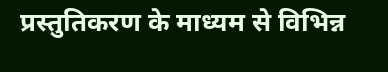प्रस्तुतिकरण के माध्यम से विभिन्न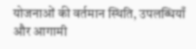योजनाओं की वर्तमान स्थिति, उपलब्धियाँ और आगामी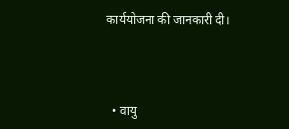कार्ययोजना की जानकारी दी।



  • वायु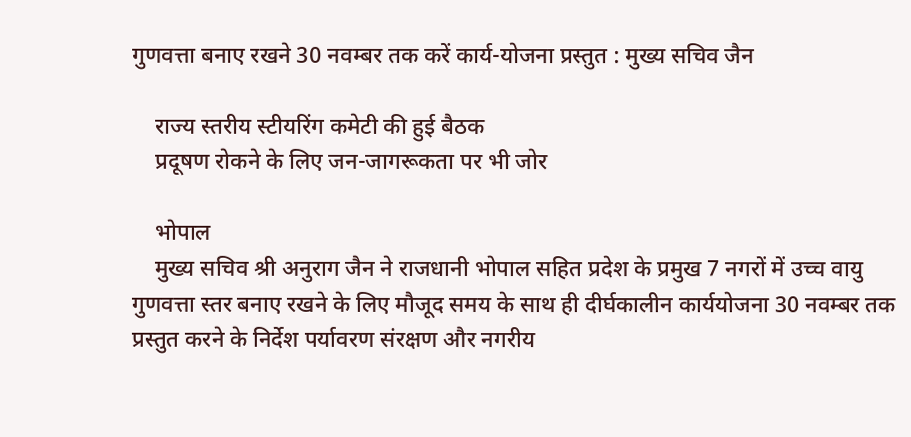गुणवत्ता बनाए रखने 30 नवम्बर तक करें कार्य-योजना प्रस्तुत : मुख्य सचिव जैन

    राज्य स्तरीय स्टीयरिंग कमेटी की हुई बैठक
    प्रदूषण रोकने के लिए जन-जागरूकता पर भी जोर

    भोपाल
    मुख्य सचिव श्री अनुराग जैन ने राजधानी भोपाल सहित प्रदेश के प्रमुख 7 नगरों में उच्च वायु गुणवत्ता स्तर बनाए रखने के लिए मौजूद समय के साथ ही दीर्घकालीन कार्ययोजना 30 नवम्बर तक प्रस्तुत करने के निर्देश पर्यावरण संरक्षण और नगरीय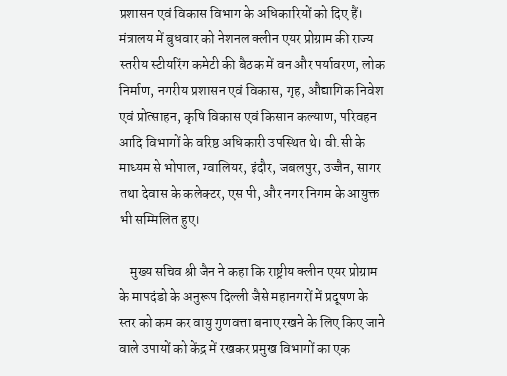प्रशासन एवं विकास विभाग के अधिकारियों को दिए हैं। मंत्रालय में बुधवार को नेशनल क्लीन एयर प्रोग्राम की राज्य स्तरीय स्टीयरिंग कमेटी की बैठक में वन और पर्यावरण, लोक निर्माण, नगरीय प्रशासन एवं विकास, गृह, औद्यागिक निवेश एवं प्रोत्साहन, कृषि विकास एवं किसान कल्याण, परिवहन आदि विभागों के वरिष्ठ अधिकारी उपस्थित थे। वी.सी के माध्यम से भोपाल, ग्वालियर, इंदौर, जबलपुर, उज्जैन, सागर तथा देवास के कलेक्टर, एस पी, और नगर निगम के आयुक्त भी सम्मिलित हुए।

    मुख्य सचिव श्री जैन ने कहा कि राष्ट्रीय क्लीन एयर प्रोग्राम के मापदंडो के अनुरूप दिल्ली जैसे महानगरों में प्रदूषण के स्तर को कम कर वायु गुणवत्ता बनाए रखने के लिए किए जाने वाले उपायों को केंद्र में रखकर प्रमुख विभागों का एक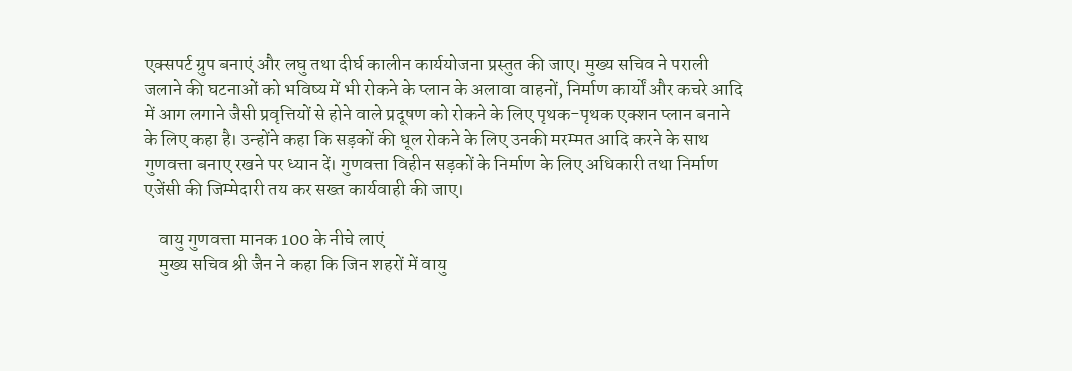एक्सपर्ट ग्रुप बनाएं और लघु तथा दीर्घ कालीन कार्ययोजना प्रस्तुत की जाए। मुख्य सचिव ने पराली जलाने की घटनाओं को भविष्य में भी रोकने के प्लान के अलावा वाहनों, निर्माण कार्यों और कचरे आदि में आग लगाने जैसी प्रवृत्तियों से होने वाले प्रदूषण को रोकने के लिए पृथक-पृथक एक्शन प्लान बनाने के लिए कहा है। उन्होंने कहा कि सड़कों की धूल रोकने के लिए उनकी मरम्मत आदि करने के साथ गुणवत्ता बनाए रखने पर ध्यान दें। गुणवत्ता विहीन सड़कों के निर्माण के लिए अधिकारी तथा निर्माण एजेंसी की जिम्मेदारी तय कर सख्त कार्यवाही की जाए।

    वायु गुणवत्ता मानक 100 के नीचे लाएं
    मुख्य सचिव श्री जैन ने कहा कि जिन शहरों में वायु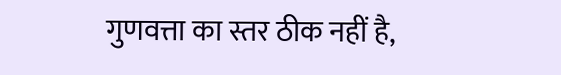गुणवत्ता का स्तर ठीक नहीं है,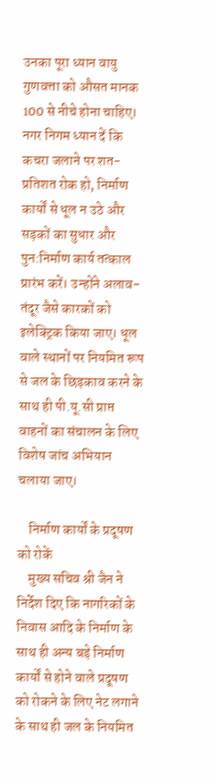उनका पूरा ध्यान वायु गुणवत्ता को औसत मानक 100 से नीचे होना चाहिए। नगर निगम ध्यान दें कि कचरा जलाने पर शत-प्रतिशत रोक हो, निर्माण कार्यों से धूल न उठे और सड़कों का सुधार और पुन:निर्माण कार्य तत्काल प्रारंभ करें। उन्होंने अलाव-तंदूर जैसे कारकों को इलेक्ट्रिक किया जाए। धूल वाले स्थानों पर नियमित रूप से जल के छिड़काव करने के साथ ही पी.यू.सी प्राप्त वाहनों का संचालन के लिए विशेष जांच अभियान चलाया जाए।

    निर्माण कार्यों के प्रदूषण को रोकें
    मुख्य सचिव श्री जैन ने निर्देश दिए कि नागरिकों के निवास आदि के निर्माण के साथ ही अन्य बड़े निर्माण कार्यों से होने वाले प्रदूषण को रोकने के लिए नेट लगाने के साथ ही जल के नियमित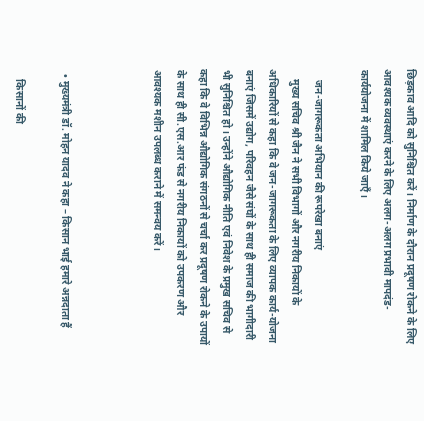छिड़काव आदि को सुनिश्चित करें। निर्माण के दौरान प्रदूषण रोकने के लिए आवश्यक व्यवस्थाएं करने के लिए अलग-अलग प्रभावी मापदंड-कार्ययोजना में शामिल किये जाएँ।

    जन-जागरूकता अभियान की रूपरेखा बनाएं
    मुख्य सचिव श्री जैन ने सभी विभागों और नगरीय निकायों के अधिकारियों से कहा कि वे जन-जागरूकता के लिए व्यापक कार्य-योजना बनाएं जिसमें उद्योग, परिवहन जैसे संघों के साथ ही समाज की भागीदारी भी सुनिश्चित हो। उन्होंने औद्योगिक नीति एवं निवेश के प्रमुख सचिव से कहा कि वे विभिन्न औद्योगिक संगठनों से चर्चा कर प्रदूषण रोकने के उपायों के साथ ही सी.एस.आर फंड से नगरीय निकायों को उपकरण और आवश्यक मशीन उपलब्ध कराने में समन्वय करें।



  • मुख्यमंत्री डॉ. मोहन यादव ने कहा – किसान भाई हमारे अन्नदाता हैं

    किसानों की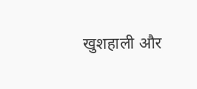खुशहाली और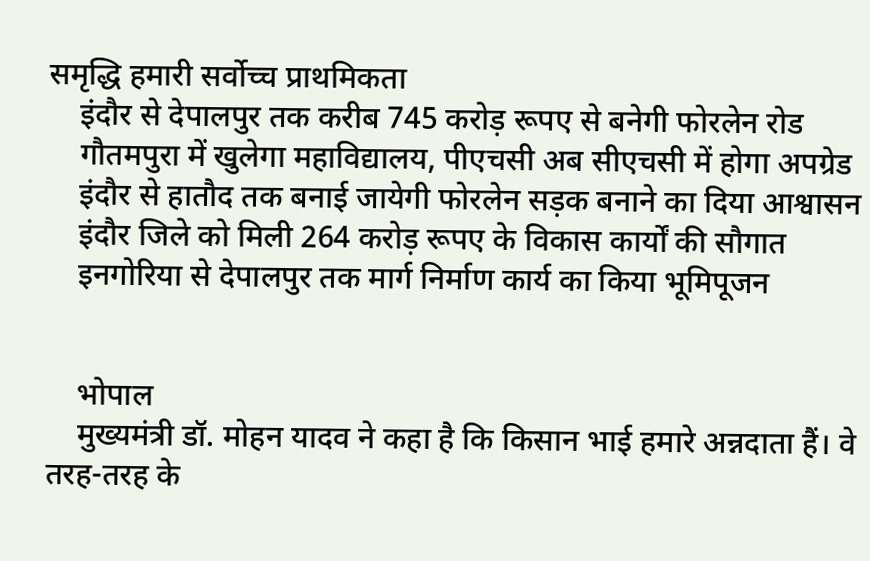समृद्धि हमारी सर्वोच्च प्राथमिकता
    इंदौर से देपालपुर तक करीब 745 करोड़ रूपए से बनेगी फोरलेन रोड
    गौतमपुरा में खुलेगा महाविद्यालय, पीएचसी अब सीएचसी में होगा अपग्रेड
    इंदौर से हातौद तक बनाई जायेगी फोरलेन सड़क बनाने का दिया आश्वासन
    इंदौर जिले को मिली 264 करोड़ रूपए के विकास कार्यों की सौगात
    इनगोरिया से देपालपुर तक मार्ग निर्माण कार्य का किया भूमिपूजन


    भोपाल
    मुख्यमंत्री डॉ. मोहन यादव ने कहा है कि किसान भाई हमारे अन्नदाता हैं। वे तरह-तरह के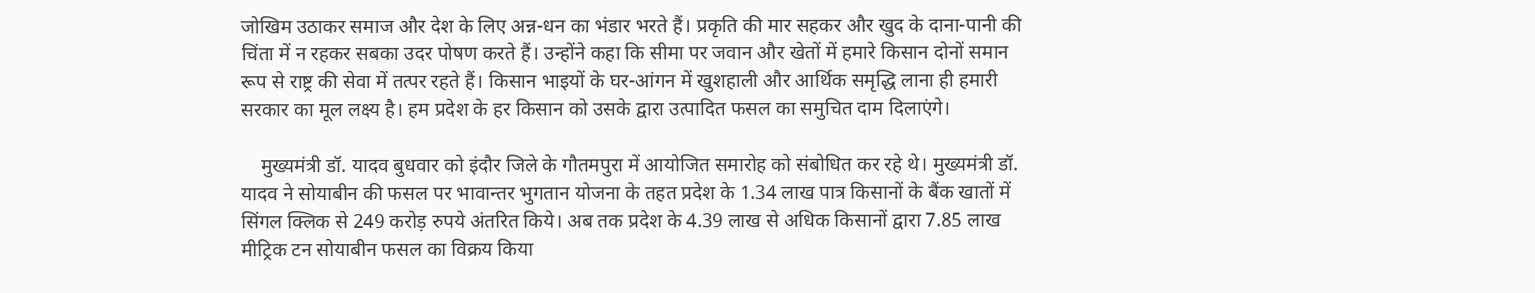जोखिम उठाकर समाज और देश के लिए अन्न-धन का भंडार भरते हैं। प्रकृति की मार सहकर और खुद के दाना-पानी की चिंता में न रहकर सबका उदर पोषण करते हैं। उन्होंने कहा कि सीमा पर जवान और खेतों में हमारे किसान दोनों समान रूप से राष्ट्र की सेवा में तत्पर रहते हैं। किसान भाइयों के घर-आंगन में खुशहाली और आर्थिक समृद्धि लाना ही हमारी सरकार का मूल लक्ष्य है। हम प्रदेश के हर किसान को उसके द्वारा उत्पादित फसल का समुचित दाम दिलाएंगे।

    मुख्यमंत्री डॉ. यादव बुधवार को इंदौर जिले के गौतमपुरा में आयोजित समारोह को संबोधित कर रहे थे। मुख्यमंत्री डॉ. यादव ने सोयाबीन की फसल पर भावान्तर भुगतान योजना के तहत प्रदेश के 1.34 लाख पात्र किसानों के बैंक खातों में सिंगल क्लिक से 249 करोड़ रुपये अंतरित किये। अब तक प्रदेश के 4.39 लाख से अधिक किसानों द्वारा 7.85 लाख मीट्रिक टन सोयाबीन फसल का विक्रय किया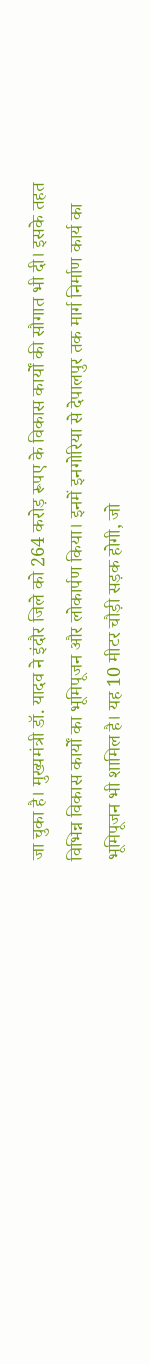जा चुका है। मुख्यमंत्री डॉ. यादव ने इंदौर जिले को 264 करोड़ रूपए के विकास कार्यों की सौगात भी दी। इसके तहत विभिन्न विकास कार्यों का भूमिपूजन और लोकार्पण किया। इनमें इनगोरिया से देपालपुर तक मार्ग निर्माण कार्य का भूमिपूजन भी शामिल है। यह 10 मीटर चौड़ी सड़क होगी, जो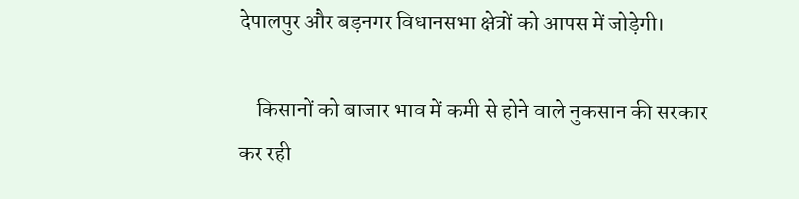देपालपुर और बड़नगर विधानसभा क्षेत्रों को आपस में जोड़ेगी।

    किसानों को बाजार भाव में कमी से होने वाले नुकसान की सरकार कर रही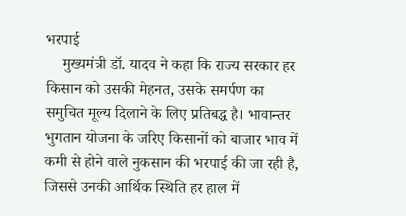भरपाई
    मुख्यमंत्री डॉ. यादव ने कहा कि राज्य सरकार हर किसान को उसकी मेहनत, उसके समर्पण का समुचित मूल्य दिलाने के लिए प्रतिबद्ध है। भावान्तर भुगतान योजना के जरिए किसानों को बाजार भाव में कमी से होने वाले नुकसान की भरपाई की जा रही है, जिससे उनकी आर्थिक स्थिति हर हाल में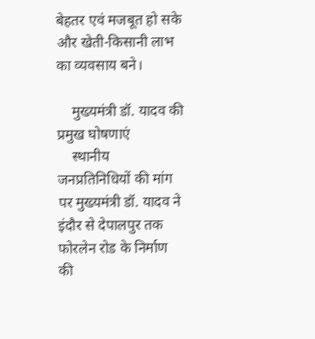बेहतर एवं मजबूत हो सके और खेती-किसानी लाभ का व्यवसाय बने।

    मुख्यमंत्री डॉ. यादव की प्रमुख घोषणाएं
    स्थानीय जनप्रतिनिधियों की मांग पर मुख्यमंत्री डॉ. यादव ने इंदौर से देपालपुर तक फोरलेन रोड के निर्माण की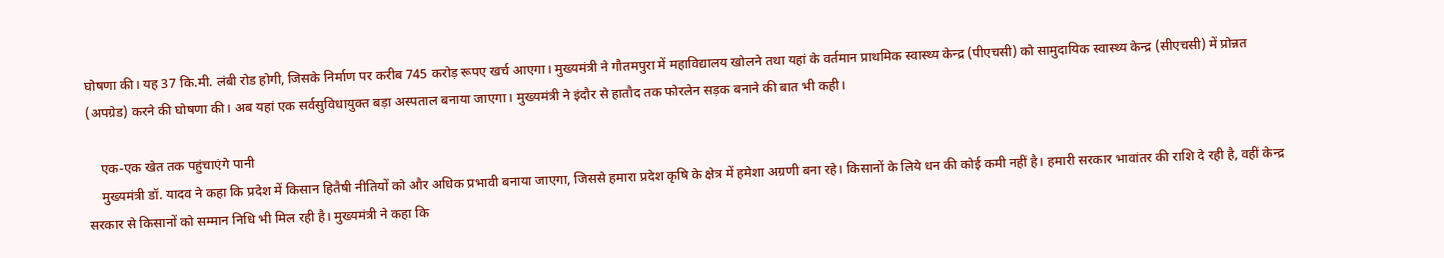घोषणा की। यह 37 कि.मी. लंबी रोड होगी, जिसके निर्माण पर करीब 745 करोड़ रूपए खर्च आएगा। मुख्यमंत्री ने गौतमपुरा में महाविद्यालय खोलने तथा यहां के वर्तमान प्राथमिक स्वास्थ्य केन्द्र (पीएचसी) को सामुदायिक स्वास्थ्य केन्द्र (सीएचसी) में प्रोन्नत (अपग्रेड) करने की घोषणा की। अब यहां एक सर्वसुविधायुक्त बड़ा अस्पताल बनाया जाएगा। मुख्यमंत्री ने इंदौर से हातौद तक फोरलेन सड़क बनाने की बात भी कही।

    एक-एक खेत तक पहुंचाएंगे पानी
    मुख्यमंत्री डॉ. यादव ने कहा कि प्रदेश में किसान हितैषी नीतियों को और अधिक प्रभावी बनाया जाएगा, जिससे हमारा प्रदेश कृषि के क्षेत्र में हमेशा अग्रणी बना रहे। किसानों के लिये धन की कोई कमी नहीं है। हमारी सरकार भावांतर की राशि दे रही है, वहीं केन्द्र सरकार से किसानों को सम्मान निधि भी मिल रही है। मुख्यमंत्री ने कहा कि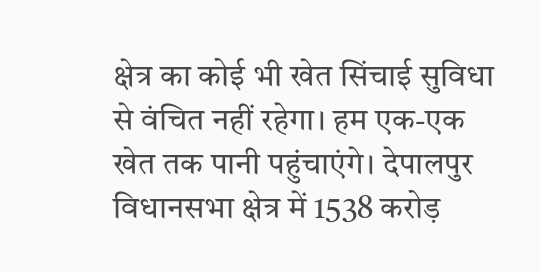क्षेत्र का कोई भी खेत सिंचाई सुविधा से वंचित नहीं रहेगा। हम एक-एक खेत तक पानी पहुंचाएंगे। देपालपुर विधानसभा क्षेत्र में 1538 करोड़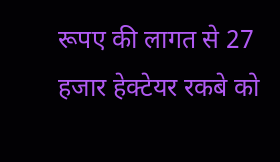रूपए की लागत से 27 हजार हेक्टेयर रकबे को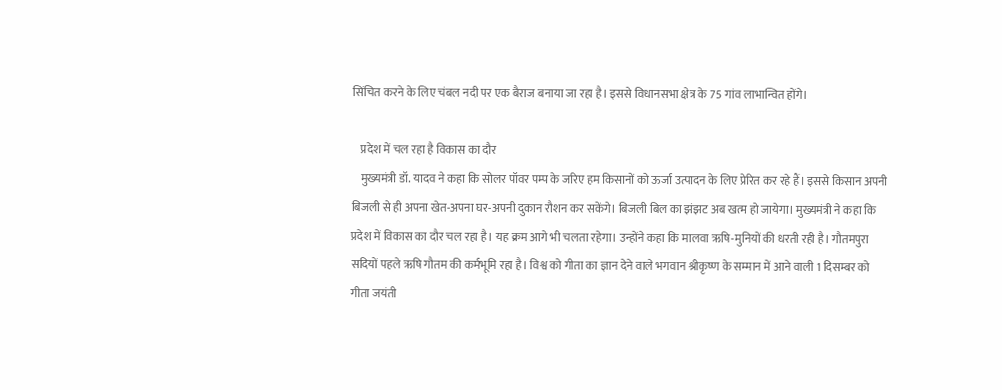सिंचित करने के लिए चंबल नदी पर एक बैराज बनाया जा रहा है। इससे विधानसभा क्षेत्र के 75 गांव लाभान्वित होंगे।

    प्रदेश में चल रहा है विकास का दौर
    मुख्यमंत्री डॉ. यादव ने कहा कि सोलर पॉवर पम्प के जरिए हम किसानों को ऊर्जा उत्पादन के लिए प्रेरित कर रहे हैं। इससे किसान अपनी बिजली से ही अपना खेत-अपना घर-अपनी दुकान रौशन कर सकेंगे। बिजली बिल का झंझट अब खत्म हो जायेगा। मुख्यमंत्री ने कहा कि प्रदेश में विकास का दौर चल रहा है। यह क्रम आगे भी चलता रहेगा। उन्होंने कहा कि मालवा ऋषि-मुनियों की धरती रही है। गौतमपुरा सदियों पहले ऋषि गौतम की कर्मभूमि रहा है। विश्व को गीता का ज्ञान देने वाले भगवान श्रीकृष्ण के सम्मान में आने वाली 1 दिसम्बर को गीता जयंती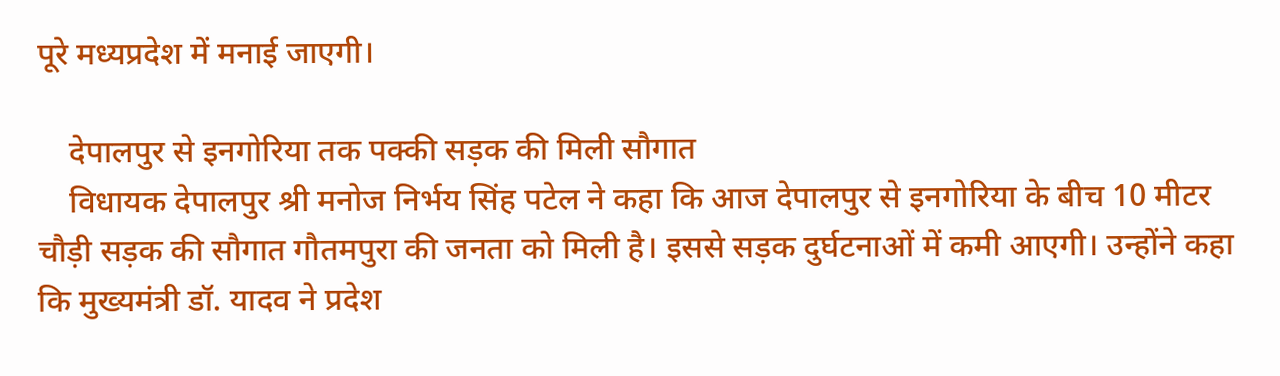पूरे मध्यप्रदेश में मनाई जाएगी।

    देपालपुर से इनगोरिया तक पक्की सड़क की मिली सौगात
    विधायक देपालपुर श्री मनोज निर्भय सिंह पटेल ने कहा कि आज देपालपुर से इनगोरिया के बीच 10 मीटर चौड़ी सड़क की सौगात गौतमपुरा की जनता को मिली है। इससे सड़क दुर्घटनाओं में कमी आएगी। उन्होंने कहा कि मुख्यमंत्री डॉ. यादव ने प्रदेश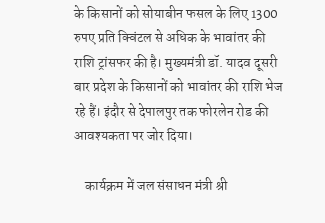के किसानों को सोयाबीन फसल के लिए 1300 रुपए प्रति क्विंटल से अधिक के भावांतर की राशि ट्रांसफर की है। मुख्यमंत्री डॉ. यादव दूसरी बार प्रदेश के किसानों को भावांतर की राशि भेज रहे हैं। इंदौर से देपालपुर तक फोरलेन रोड की आवश्यकता पर जोर दिया।

    कार्यक्रम में जल संसाधन मंत्री श्री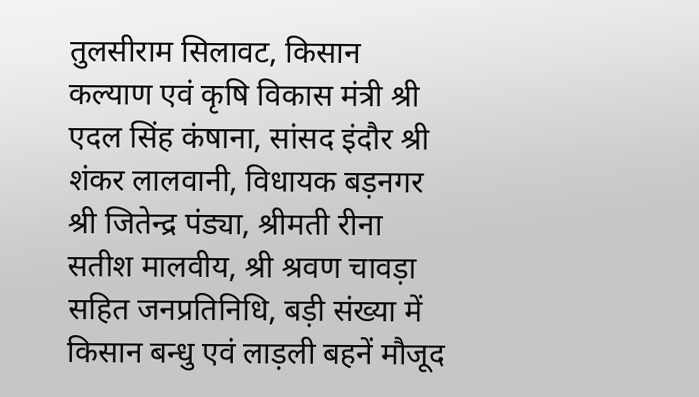तुलसीराम सिलावट, किसान कल्याण एवं कृषि विकास मंत्री श्री एदल सिंह कंषाना, सांसद इंदौर श्री शंकर लालवानी, विधायक बड़नगर श्री जितेन्द्र पंड्या, श्रीमती रीना सतीश मालवीय, श्री श्रवण चावड़ा सहित जनप्रतिनिधि, बड़ी संख्या में किसान बन्धु एवं लाड़ली बहनें मौजूद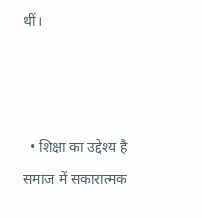थीं।



  • शिक्षा का उद्देश्य है समाज में सकारात्मक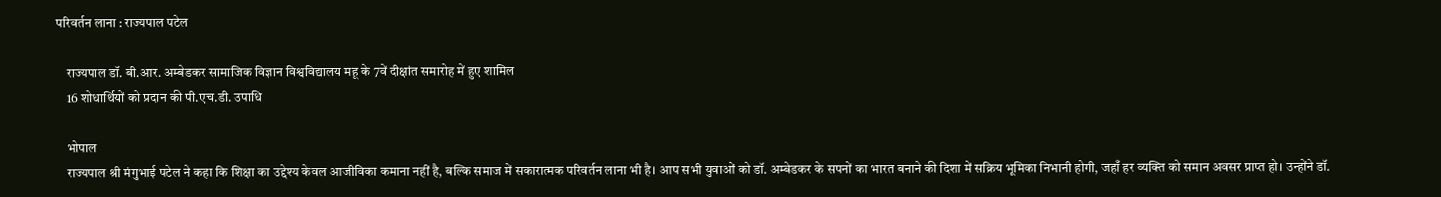परिवर्तन लाना : राज्यपाल पटेल

    राज्यपाल डॉ. बी.आर. अम्बेडकर सामाजिक विज्ञान विश्वविद्यालय महू के 7वें दीक्षांत समारोह में हुए शामिल
    16 शोधार्थियों को प्रदान की पी.एच.डी. उपाधि

    भोपाल
    राज्यपाल श्री मंगुभाई पटेल ने कहा कि शिक्षा का उद्देश्य केवल आजीविका कमाना नहीं है, बल्कि समाज में सकारात्मक परिवर्तन लाना भी है। आप सभी युवाओं को डॉ. अम्बेडकर के सपनों का भारत बनाने की दिशा में सक्रिय भूमिका निभानी होगी, जहाँ हर व्यक्ति को समान अवसर प्राप्त हो। उन्होंने डॉ.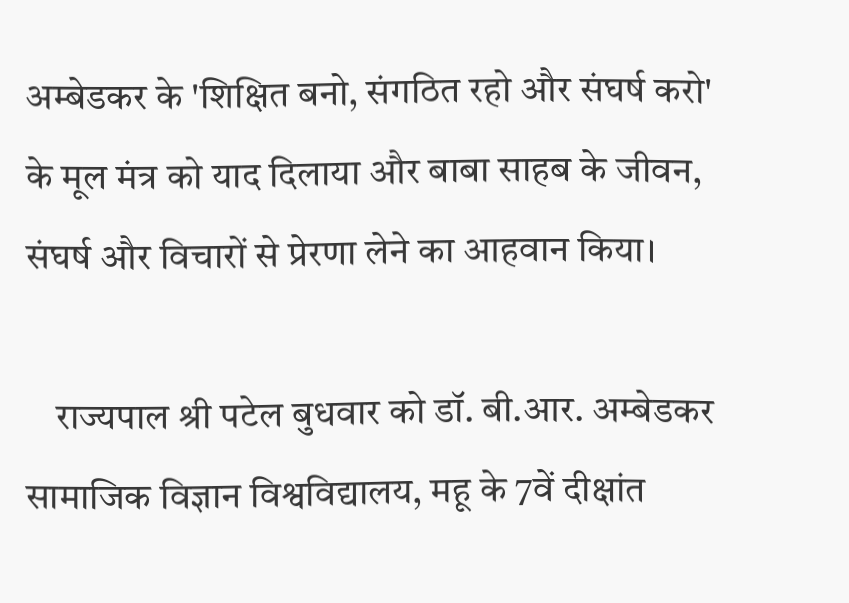अम्बेडकर के 'शिक्षित बनो, संगठित रहो और संघर्ष करो' के मूल मंत्र को याद दिलाया और बाबा साहब के जीवन, संघर्ष और विचारों से प्रेरणा लेने का आहवान किया।

    राज्यपाल श्री पटेल बुधवार को डॉ. बी.आर. अम्बेडकर सामाजिक विज्ञान विश्वविद्यालय, महू के 7वें दीक्षांत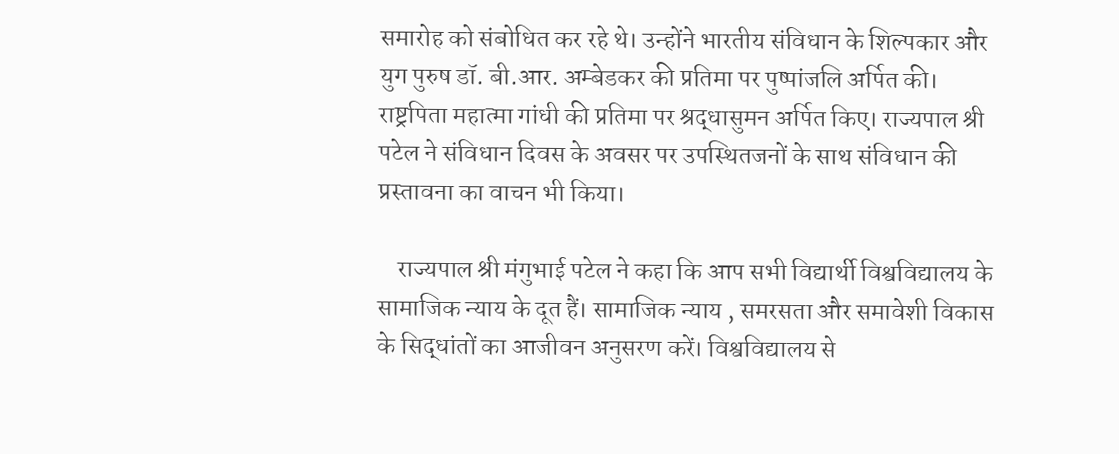समारोह को संबोधित कर रहे थे। उन्होंने भारतीय संविधान के शिल्पकार और युग पुरुष डॉ. बी.आर. अम्बेडकर की प्रतिमा पर पुष्पांजलि अर्पित की। राष्ट्रपिता महात्मा गांधी की प्रतिमा पर श्रद्धासुमन अर्पित किए। राज्यपाल श्री पटेल ने संविधान दिवस के अवसर पर उपस्थितजनों के साथ संविधान की प्रस्तावना का वाचन भी किया।

    राज्यपाल श्री मंगुभाई पटेल ने कहा कि आप सभी विद्यार्थी विश्वविद्यालय के सामाजिक न्याय के दूत हैं। सामाजिक न्याय , समरसता और समावेशी विकास के सिद्धांतों का आजीवन अनुसरण करें। विश्वविद्यालय से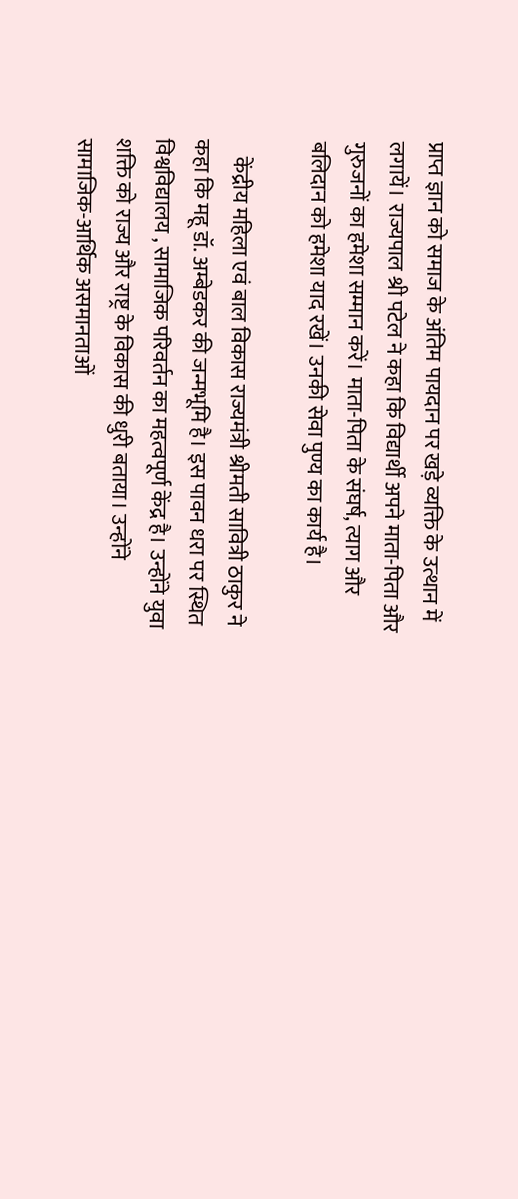प्राप्त ज्ञान को समाज के अंतिम पायदान पर खड़े व्यक्ति के उत्थान में लगायें। राज्यपाल श्री पटेल ने कहा कि विद्यार्थी अपने माता-पिता और गुरुजनों का हमेशा सम्मान करें। माता-पिता के संघर्ष, त्याग और बलिदान को हमेशा याद रखें। उनकी सेवा पुण्य का कार्य है।

    केंद्रीय महिला एवं बाल विकास राज्यमंत्री श्रीमती सावित्री ठाकुर ने कहा कि महू डॉ. अम्बेडकर की जन्मभूमि है। इस पावन धरा पर स्थित विश्वविद्यालय , सामाजिक परिवर्तन का महत्वपूर्ण केंद्र है। उन्होंने युवा शक्ति को राज्य और राष्ट्र के विकास की धुरी बताया। उन्होंने सामाजिक-आर्थिक असमानताओं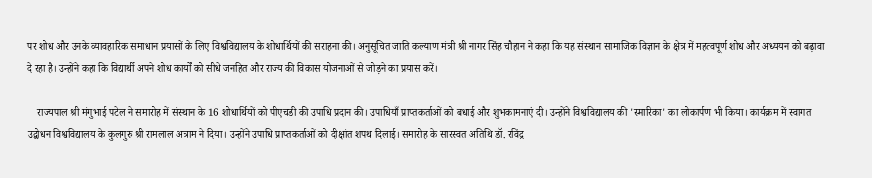पर शोध और उनके व्यावहारिक समाधान प्रयासों के लिए विश्वविद्यालय के शोधार्थियों की सराहना की। अनुसूचित जाति कल्याण मंत्री श्री नागर सिंह चौहान ने कहा कि यह संस्थान सामाजिक विज्ञान के क्षेत्र में महत्वपूर्ण शोध और अध्ययन को बढ़ावा दे रहा है। उन्होंने कहा कि विद्यार्थी अपने शोध कार्यों को सीधे जनहित और राज्य की विकास योजनाओं से जोड़ने का प्रयास करें।

    राज्यपाल श्री मंगुभाई पटेल ने समारोह में संस्थान के 16 शोधार्थियों को पीएचडी की उपाधि प्रदान की। उपाधियाँ प्राप्तकर्ताओं को बधाई और शुभकामनाएं दी। उन्होंने विश्वविद्यालय की 'स्मारिका' का लोकार्पण भी किया। कार्यक्रम में स्वागत उद्बोधन विश्वविद्यालय के कुलगुरु श्री रामलाल अत्राम ने दिया। उन्होंने उपाधि प्राप्तकर्ताओं को दीक्षांत शपथ दिलाई। समारोह के सारस्वत अतिथि डॉ. रविंद्र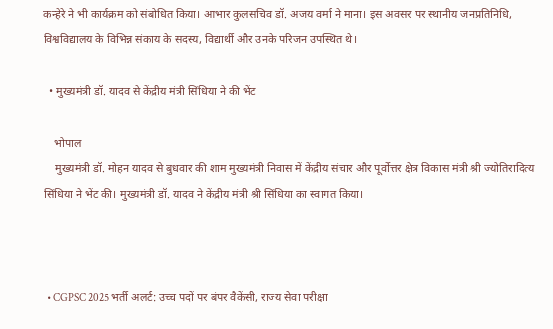कन्हेरे ने भी कार्यक्रम को संबोधित किया। आभार कुलसचिव डॉ. अजय वर्मा ने माना। इस अवसर पर स्थानीय जनप्रतिनिधि,  विश्वविद्यालय के विभिन्न संकाय के सदस्य, विद्यार्थी और उनके परिजन उपस्थित थे।

  • मुख्यमंत्री डॉ. यादव से केंद्रीय मंत्री सिंधिया ने की भेंट

    भोपाल
    मुख्यमंत्री डॉ. मोहन यादव से बुधवार की शाम मुख्यमंत्री निवास में केंद्रीय संचार और पूर्वोत्तर क्षेत्र विकास मंत्री श्री ज्योतिरादित्य सिंधिया ने भेंट की। मुख्यमंत्री डॉ. यादव ने केंद्रीय मंत्री श्री सिंधिया का स्वागत किया।



  • CGPSC 2025 भर्ती अलर्ट: उच्च पदों पर बंपर वैकेंसी, राज्य सेवा परीक्षा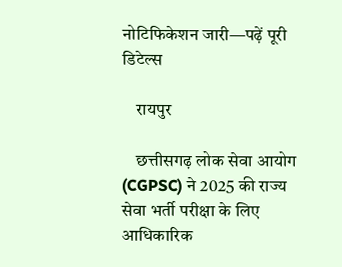नोटिफिकेशन जारी—पढ़ें पूरी डिटेल्स

    रायपुर

    छत्तीसगढ़ लोक सेवा आयोग (CGPSC) ने 2025 की राज्य सेवा भर्ती परीक्षा के लिए आधिकारिक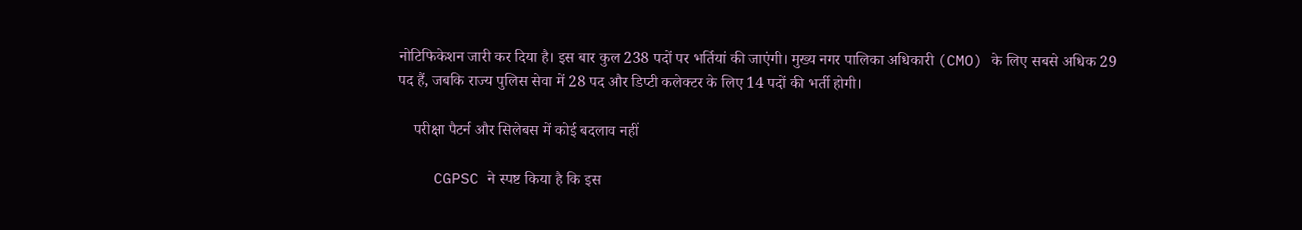नोटिफिकेशन जारी कर दिया है। इस बार कुल 238 पदों पर भर्तियां की जाएंगी। मुख्य नगर पालिका अधिकारी (CMO) के लिए सबसे अधिक 29 पद हैं, जबकि राज्य पुलिस सेवा में 28 पद और डिप्टी कलेक्टर के लिए 14 पदों की भर्ती होगी।

    परीक्षा पैटर्न और सिलेबस में कोई बदलाव नहीं

    CGPSC ने स्पष्ट किया है कि इस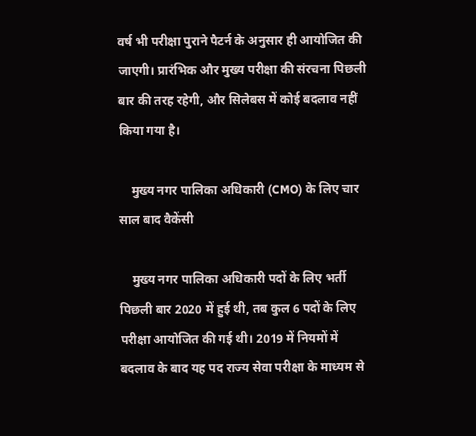वर्ष भी परीक्षा पुराने पैटर्न के अनुसार ही आयोजित की जाएगी। प्रारंभिक और मुख्य परीक्षा की संरचना पिछली बार की तरह रहेगी, और सिलेबस में कोई बदलाव नहीं किया गया है।

    मुख्य नगर पालिका अधिकारी (CMO) के लिए चार साल बाद वैकेंसी

    मुख्य नगर पालिका अधिकारी पदों के लिए भर्ती पिछली बार 2020 में हुई थी, तब कुल 6 पदों के लिए परीक्षा आयोजित की गई थी। 2019 में नियमों में बदलाव के बाद यह पद राज्य सेवा परीक्षा के माध्यम से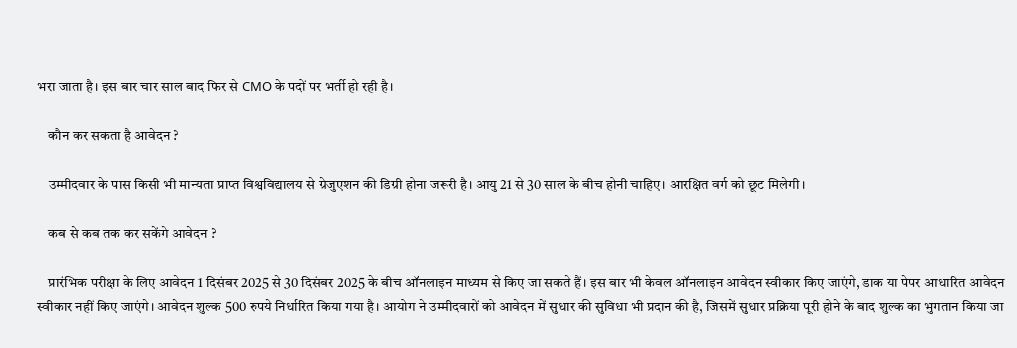भरा जाता है। इस बार चार साल बाद फिर से CMO के पदों पर भर्ती हो रही है।

    कौन कर सकता है आवेदन ?

    उम्मीदवार के पास किसी भी मान्यता प्राप्त विश्वविद्यालय से ग्रेजुएशन की डिग्री होना जरूरी है। आयु 21 से 30 साल के बीच होनी चाहिए। आरक्षित वर्ग को छूट मिलेगी।

    कब से कब तक कर सकेंगे आवेदन ?

    प्रारंभिक परीक्षा के लिए आवेदन 1 दिसंबर 2025 से 30 दिसंबर 2025 के बीच ऑनलाइन माध्यम से किए जा सकते हैं। इस बार भी केवल ऑनलाइन आवेदन स्वीकार किए जाएंगे, डाक या पेपर आधारित आवेदन स्वीकार नहीं किए जाएंगे। आवेदन शुल्क 500 रुपये निर्धारित किया गया है। आयोग ने उम्मीदवारों को आवेदन में सुधार की सुविधा भी प्रदान की है, जिसमें सुधार प्रक्रिया पूरी होने के बाद शुल्क का भुगतान किया जा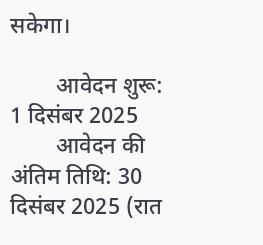सकेगा।

        आवेदन शुरू: 1 दिसंबर 2025
        आवेदन की अंतिम तिथि: 30 दिसंबर 2025 (रात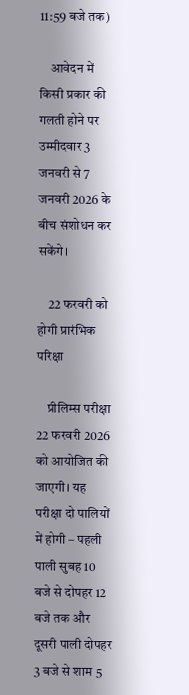11:59 बजे तक)

    आवेदन में किसी प्रकार की गलती होने पर उम्मीदवार 3 जनवरी से 7 जनवरी 2026 के बीच संशोधन कर सकेंगे।

    22 फरवरी को होगी प्रारंभिक परिक्षा

    प्रीलिम्स परीक्षा 22 फरवरी 2026 को आयोजित की जाएगी। यह परीक्षा दो पालियों में होगी – पहली पाली सुबह 10 बजे से दोपहर 12 बजे तक और दूसरी पाली दोपहर 3 बजे से शाम 5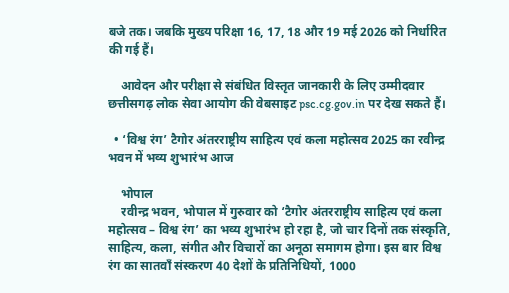बजे तक। जबकि मुख्य परिक्षा 16, 17, 18 और 19 मई 2026 को निर्धारित की गई हैं।

    आवेदन और परीक्षा से संबंधित विस्तृत जानकारी के लिए उम्मीदवार छत्तीसगढ़ लोक सेवा आयोग की वेबसाइट psc.cg.gov.in पर देख सकते हैं।

  • ‘विश्व रंग’ टैगोर अंतरराष्ट्रीय साहित्य एवं कला महोत्सव 2025 का रवीन्द्र भवन में भव्य शुभारंभ आज

    भोपाल
    रवीन्द्र भवन, भोपाल में गुरुवार को ‘टैगोर अंतरराष्ट्रीय साहित्य एवं कला महोत्सव – विश्व रंग’ का भव्य शुभारंभ हो रहा है, जो चार दिनों तक संस्कृति, साहित्य, कला, संगीत और विचारों का अनूठा समागम होगा। इस बार विश्व रंग का सातवाँ संस्करण 40 देशों के प्रतिनिधियों, 1000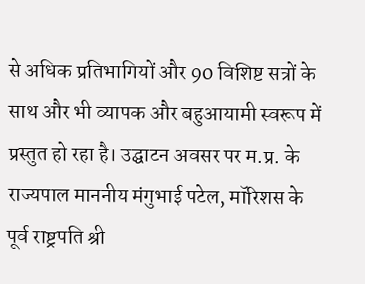से अधिक प्रतिभागियों और 90 विशिष्ट सत्रों के साथ और भी व्यापक और बहुआयामी स्वरूप में प्रस्तुत हो रहा है। उद्घाटन अवसर पर म.प्र. के राज्यपाल माननीय मंगुभाई पटेल, मॉरिशस के पूर्व राष्ट्रपति श्री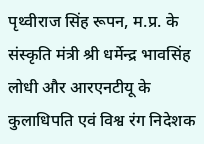पृथ्वीराज सिंह रूपन, म.प्र. के संस्कृति मंत्री श्री धर्मेन्द्र भावसिंह लोधी और आरएनटीयू के कुलाधिपति एवं विश्व रंग निदेशक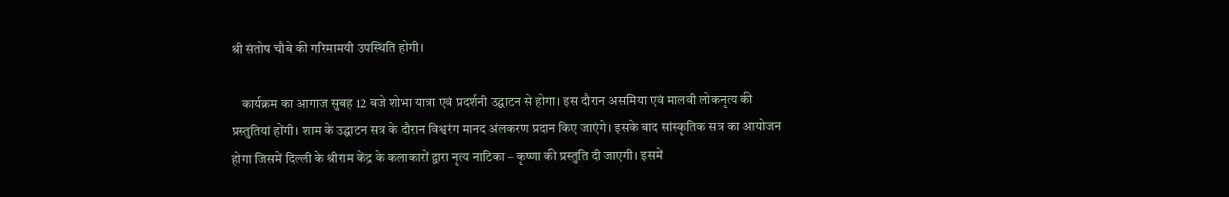श्री संतोष चौबे की गरिमामयी उपस्थिति होगी।

    कार्यक्रम का आगाज सुबह 12 बजे शोभा यात्रा एवं प्रदर्शनी उद्घाटन से होगा। इस दौरान असमिया एवं मालवी लोकनृत्य की प्रस्तुतियां होंगी। शाम के उद्घाटन सत्र के दौरान विश्वरंग मानद अंलकरण प्रदान किए जाएंगे। इसके बाद सांस्कृतिक सत्र का आयोजन होगा जिसमें दिल्ली के श्रीराम केंद्र के कलाकारों द्वारा नृत्य नाटिका – कृष्णा की प्रस्तुति दी जाएगी। इसमें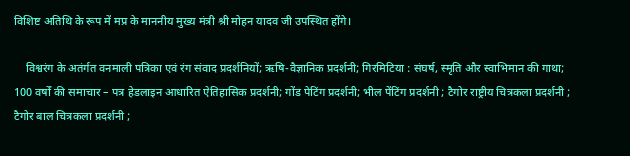विशिष्ट अतिथि के रूप में मप्र के माननीय मुख्य मंत्री श्री मोहन यादव जी उपस्थित होंगे।

    विश्वरंग के अतंर्गत वनमाली पत्रिका एवं रंग संवाद प्रदर्शनियों; ऋषि-वैज्ञानिक प्रदर्शनी; गिरमिटिया : संघर्ष, स्मृति और स्वाभिमान की गाथा; 100 वर्षों की समाचार – पत्र हेडलाइन आधारित ऐतिहासिक प्रदर्शनी; गोंड पेटिंग प्रदर्शनी; भील पेंटिंग प्रदर्शनी ; टैगोर राष्ट्रीय चित्रकला प्रदर्शनी ; टैगोर बाल चित्रकला प्रदर्शनी ;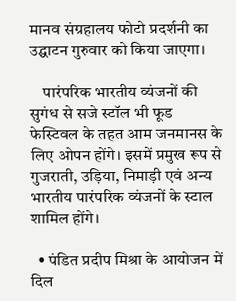मानव संग्रहालय फोटो प्रदर्शनी का उद्घाटन गुरुवार को किया जाएगा।

    पारंपरिक भारतीय व्यंजनों की सुगंध से सजे स्टॉल भी फूड फेस्टिवल के तहत आम जनमानस के लिए ओपन होंगे। इसमें प्रमुख रूप से गुजराती, उड़िया, निमाड़ी एवं अन्य भारतीय पारंपरिक व्यंजनों के स्टाल शामिल होंगे।

  • पंडित प्रदीप मिश्रा के आयोजन में दिल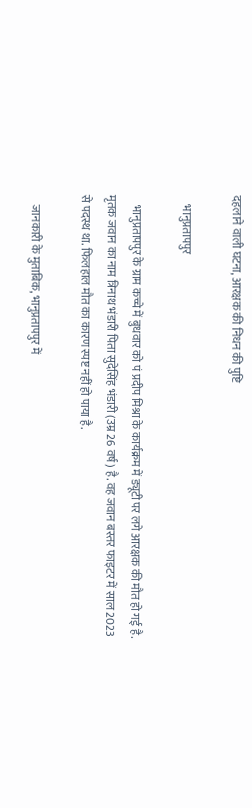दहलाने वाली घटना, आरक्षक की निधन की पुष्टि

    भानुप्रतापपुर

    भानुप्रतापपुर के ग्राम कच्चे में बुधवार को पं प्रदीप मिश्रा के कार्यक्रम में ड्यूटी पर लगे आरक्षक की मौत हो गई है. मृतक जवान का नाम त्रिनाथ भंडारी पिता सुदेसिंह भंडारी (उम्र 26 वर्ष) है. वह जवान बस्तर फाइटर में साल 2023 से पदस्थ था. फिलहाल मौत का कारण स्पष्ट नहीं हो पाया है.

    जानकारी के मुताबिक, भानुप्रतापपुर में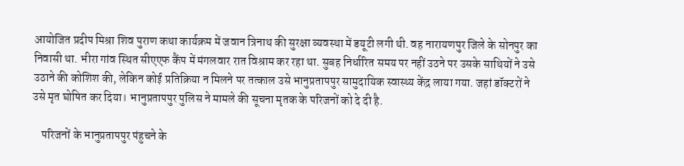आयोजित प्रदीप मिश्रा शिव पुराण कथा कार्यक्रम में जवान त्रिनाथ की सुरक्षा व्यवस्था में डयूटी लगी थी. वह नारायणपुर जिले के सोनपुर का निवासी था. भीरा गांव स्थित सीएएफ कैंप में मंगलवार रात विश्राम कर रहा था. सुबह निर्धारित समय पर नहीं उठने पर उसके साथियों ने उसे उठाने की कोशिश की, लेकिन कोई प्रतिक्रिया न मिलने पर तत्काल उसे भानुप्रतापपुर सामुदायिक स्वास्थ्य केंद्र लाया गया. जहां डॉक्टरों ने उसे मृत घोषित कर दिया। भानुप्रतापपुर पुलिस ने मामले की सूचना मृतक के परिजनों को दे दी है.

    परिजनों के भानुप्रतापपुर पंहुचने के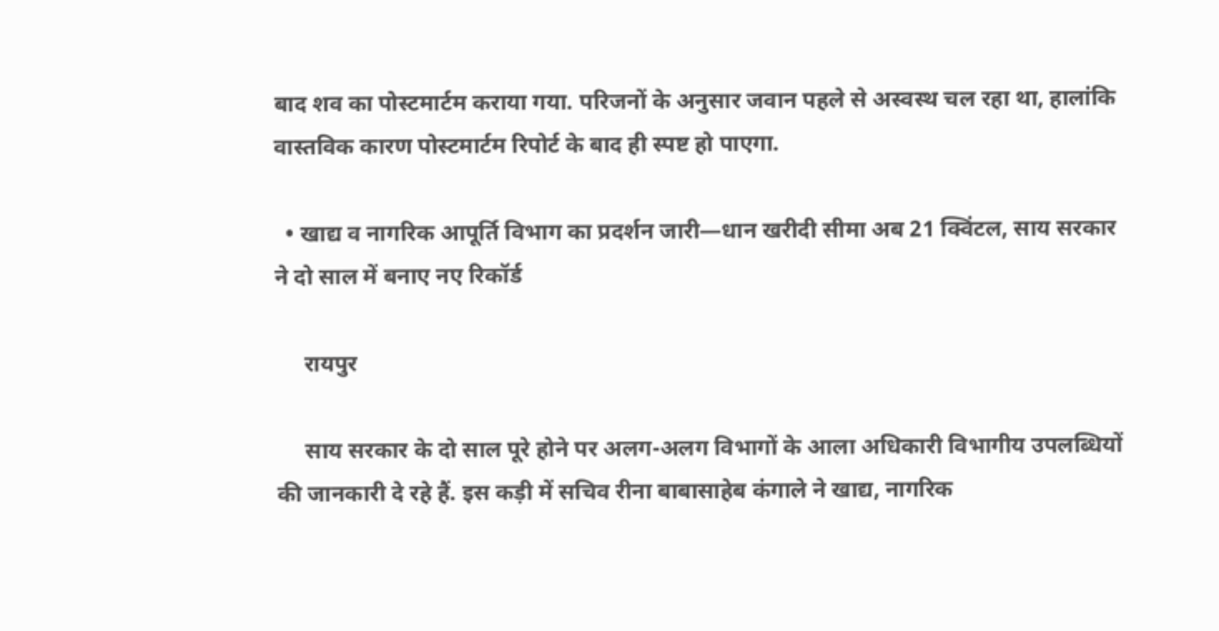बाद शव का पोस्टमार्टम कराया गया. परिजनों के अनुसार जवान पहले से अस्वस्थ चल रहा था, हालांकि वास्तविक कारण पोस्टमार्टम रिपोर्ट के बाद ही स्पष्ट हो पाएगा.

  • खाद्य व नागरिक आपूर्ति विभाग का प्रदर्शन जारी—धान खरीदी सीमा अब 21 क्विंटल, साय सरकार ने दो साल में बनाए नए रिकॉर्ड

     रायपुर

     साय सरकार के दो साल पूरे होने पर अलग-अलग विभागों के आला अधिकारी विभागीय उपलब्धियों की जानकारी दे रहे हैं. इस कड़ी में सचिव रीना बाबासाहेब कंगाले ने खाद्य, नागरिक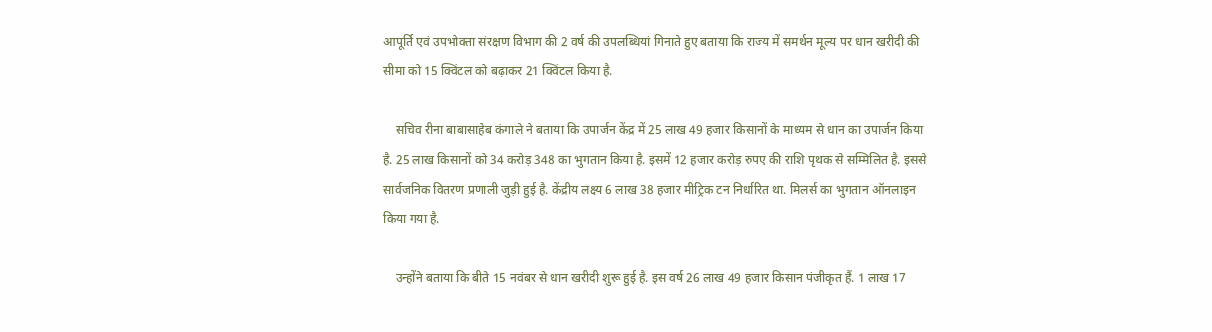आपूर्ति एवं उपभोक्ता संरक्षण विभाग की 2 वर्ष की उपलब्धियां गिनाते हुए बताया कि राज्य में समर्थन मूल्य पर धान खरीदी की सीमा को 15 क्विंटल को बढ़ाकर 21 क्विंटल किया है.

    सचिव रीना बाबासाहेब कंगाले ने बताया कि उपार्जन केंद्र में 25 लाख 49 हजार किसानों के माध्यम से धान का उपार्जन किया है. 25 लाख किसानों को 34 करोड़ 348 का भुगतान किया है. इसमें 12 हजार करोड़ रुपए की राशि पृथक से सम्मिलित है. इससे सार्वजनिक वितरण प्रणाली जुड़ी हुई है. केंद्रीय लक्ष्य 6 लाख 38 हजार मीट्रिक टन निर्धारित था. मिलर्स का भुगतान ऑनलाइन किया गया है.

    उन्होंने बताया कि बीते 15 नवंबर से धान खरीदी शुरू हुई है. इस वर्ष 26 लाख 49 हजार किसान पंजीकृत हैं. 1 लाख 17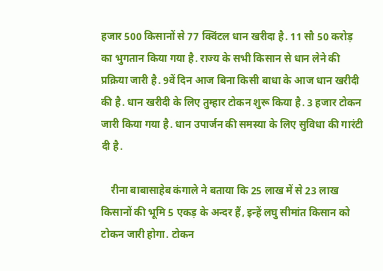हजार 500 किसानों से 77 क्विंटल धान खरीदा है. 11 सौ 50 करोड़ का भुगतान किया गया है. राज्य के सभी किसान से धान लेने की प्रक्रिया जारी है. 9वें दिन आज बिना किसी बाधा के आज धान खरीदी की है. धान खरीदी के लिए तुम्हार टोकन शुरू किया है. 3 हजार टोकन जारी किया गया है. धान उपार्जन की समस्या के लिए सुविधा की गारंटी दी है.

    रीना बाबासाहेब कंगाले ने बताया कि 25 लाख में से 23 लाख किसानों की भूमि 5 एकड़ के अन्दर हैं, इन्हें लघु सीमांत किसान को टोकन जारी होगा. टोकन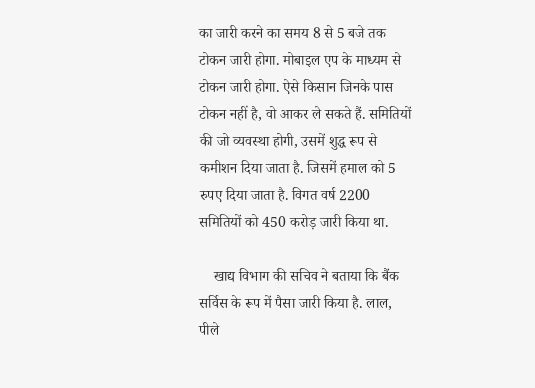का जारी करने का समय 8 से 5 बजे तक टोकन जारी होगा. मोबाइल एप के माध्यम से टोकन जारी होगा. ऐसे किसान जिनके पास टोकन नहीं है, वो आकर ले सकते हैं. समितियों की जो व्यवस्था होगी, उसमें शुद्ध रूप से कमीशन दिया जाता है. जिसमें हमाल को 5 रुपए दिया जाता है. विगत वर्ष 2200 समितियों को 450 करोड़ जारी किया था.

    खाद्य विभाग की सचिव ने बताया कि बैंक सर्विस के रूप में पैसा जारी किया है. लाल, पीले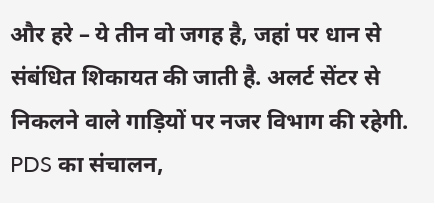और हरे – ये तीन वो जगह है, जहां पर धान से संबंधित शिकायत की जाती है. अलर्ट सेंटर से निकलने वाले गाड़ियों पर नजर विभाग की रहेगी. PDS का संचालन,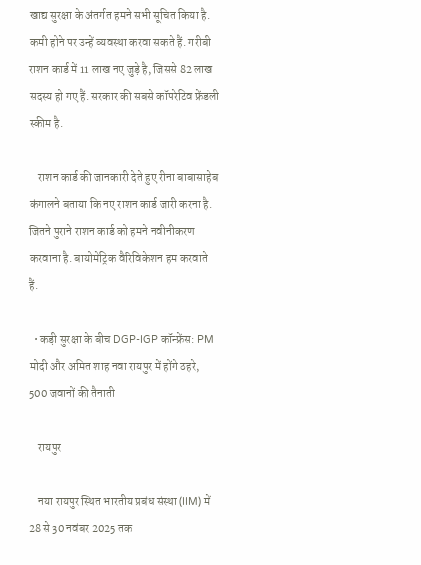खाद्य सुरक्षा के अंतर्गत हमने सभी सूचित किया है. कमी होने पर उन्हें व्यवस्था करवा सकते हैं. गरीबी राशन कार्ड में 11 लाख नए जुड़े है, जिससे 82 लाख सदस्य हो गए हैं. सरकार की सबसे कॉपरेटिव फ्रेंडली स्कीम है.

    राशन कार्ड की जानकारी देते हुए रीना बाबासाहेब कंगालने बताया कि नए राशन कार्ड जारी करना है. जितने पुराने राशन कार्ड को हमने नवीनीकरण करवाना है. बायोमेट्रिक वैरिविकेशन हम करवाते हैं.

  • कड़ी सुरक्षा के बीच DGP-IGP कॉन्फ्रेंस: PM मोदी और अमित शाह नवा रायपुर में होंगे ठहरे, 500 जवानों की तैनाती

    रायपुर

    नया रायपुर स्थित भारतीय प्रबंध संस्था (IIM) में 28 से 30 नवंबर 2025 तक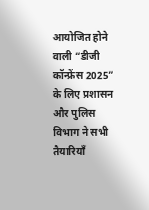आयोजित होने वाली “डीजी कॉन्फ्रेंस 2025” के लिए प्रशासन और पुलिस विभाग ने सभी तैयारियाँ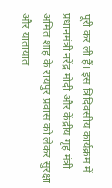पूरी कर ली हैं। इस त्रिदिवसीय कार्यक्रम में प्रधानमंत्री नरेंद्र मोदी और केंद्रीय गृह मंत्री अमित शाह के रायपुर प्रवास को लेकर सुरक्षा और यातायात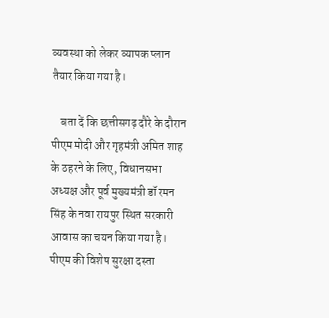व्यवस्था को लेकर व्यापक प्लान तैयार किया गया है।

    बता दें कि छत्तीसगढ़ दौरे के दौरान पीएम मोदी और गृहमंत्री अमित शाह के ठहरने के लिए, विधानसभा अध्यक्ष और पूर्व मुख्यमंत्री डॉ रमन सिंह के नवा रायपुर स्थित सरकारी आवास का चयन किया गया है। पीएम की विशेष सुरक्षा दस्ता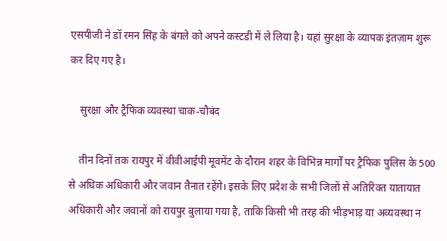एसपीजी ने डॉ रमन सिंह के बंगले को अपने कस्टडी में ले लिया है। यहां सुरक्षा के व्यापक इंतज़ाम शुरू कर दिए गए है।

    सुरक्षा और ट्रैफिक व्यवस्था चाक-चौबंद

    तीन दिनों तक रायपुर में वीवीआईपी मूवमेंट के दौरान शहर के विभिन्न मार्गों पर ट्रैफिक पुलिस के 500 से अधिक अधिकारी और जवान तैनात रहेंगे। इसके लिए प्रदेश के सभी जिलों से अतिरिक्त यातायात अधिकारी और जवानों को रायपुर बुलाया गया है, ताकि किसी भी तरह की भीड़भाड़ या अव्यवस्था न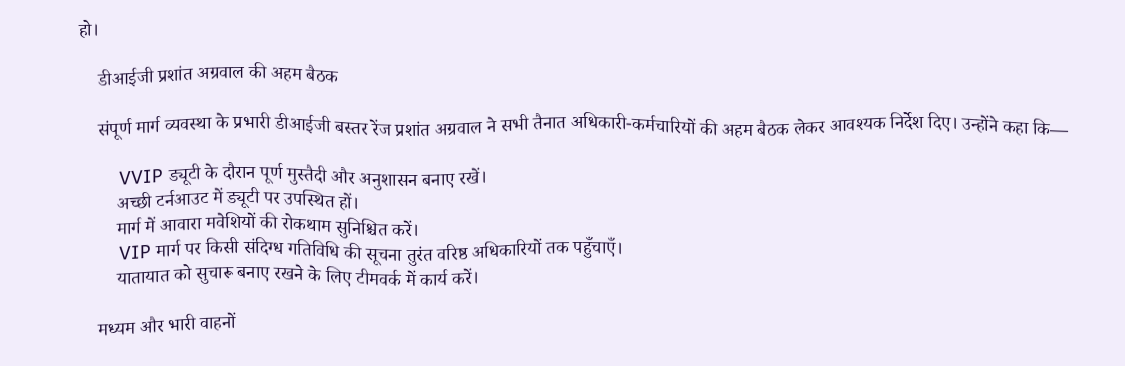हो।

    डीआईजी प्रशांत अग्रवाल की अहम बैठक

    संपूर्ण मार्ग व्यवस्था के प्रभारी डीआईजी बस्तर रेंज प्रशांत अग्रवाल ने सभी तैनात अधिकारी-कर्मचारियों की अहम बैठक लेकर आवश्यक निर्देश दिए। उन्होंने कहा कि—

        VVIP ड्यूटी के दौरान पूर्ण मुस्तैदी और अनुशासन बनाए रखें।
        अच्छी टर्नआउट में ड्यूटी पर उपस्थित हों।
        मार्ग में आवारा मवेशियों की रोकथाम सुनिश्चित करें।
        VIP मार्ग पर किसी संदिग्ध गतिविधि की सूचना तुरंत वरिष्ठ अधिकारियों तक पहुँचाएँ।
        यातायात को सुचारू बनाए रखने के लिए टीमवर्क में कार्य करें।

    मध्यम और भारी वाहनों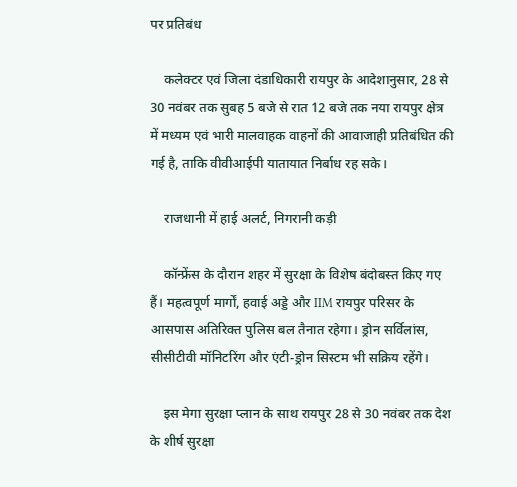पर प्रतिबंध

    कलेक्टर एवं जिला दंडाधिकारी रायपुर के आदेशानुसार, 28 से 30 नवंबर तक सुबह 5 बजे से रात 12 बजे तक नया रायपुर क्षेत्र में मध्यम एवं भारी मालवाहक वाहनों की आवाजाही प्रतिबंधित की गई है, ताकि वीवीआईपी यातायात निर्बाध रह सके।

    राजधानी में हाई अलर्ट, निगरानी कड़ी

    कॉन्फ्रेंस के दौरान शहर में सुरक्षा के विशेष बंदोबस्त किए गए हैं। महत्वपूर्ण मार्गों, हवाई अड्डे और IIM रायपुर परिसर के आसपास अतिरिक्त पुलिस बल तैनात रहेगा। ड्रोन सर्विलांस, सीसीटीवी मॉनिटरिंग और एंटी-ड्रोन सिस्टम भी सक्रिय रहेंगे।

    इस मेगा सुरक्षा प्लान के साथ रायपुर 28 से 30 नवंबर तक देश के शीर्ष सुरक्षा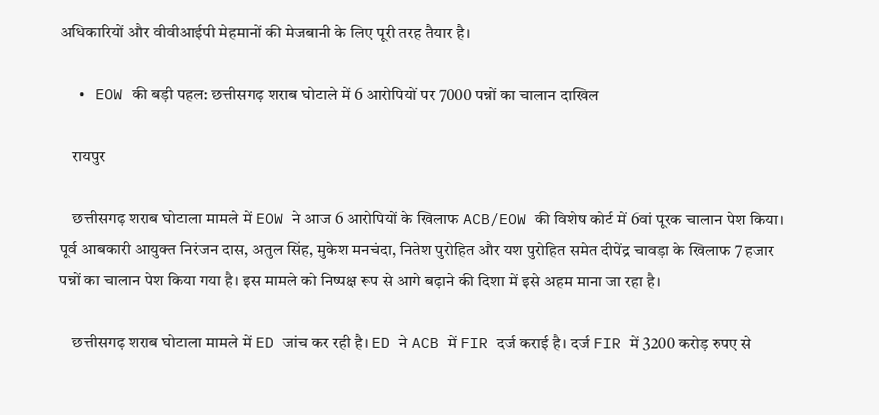अधिकारियों और वीवीआईपी मेहमानों की मेजबानी के लिए पूरी तरह तैयार है।

  • EOW की बड़ी पहल: छत्तीसगढ़ शराब घोटाले में 6 आरोपियों पर 7000 पन्नों का चालान दाखिल

    रायपुर

    छत्तीसगढ़ शराब घोटाला मामले में EOW ने आज 6 आरोपियों के खिलाफ ACB/EOW की विशेष कोर्ट में 6वां पूरक चालान पेश किया। पूर्व आबकारी आयुक्त निरंजन दास, अतुल सिंह, मुकेश मनचंदा, नितेश पुरोहित और यश पुरोहित समेत दीपेंद्र चावड़ा के खिलाफ 7 हजार पन्नों का चालान पेश किया गया है। इस मामले को निष्पक्ष रूप से आगे बढ़ाने की दिशा में इसे अहम माना जा रहा है।

    छत्तीसगढ़ शराब घोटाला मामले में ED जांच कर रही है। ED ने ACB में FIR दर्ज कराई है। दर्ज FIR में 3200 करोड़ रुपए से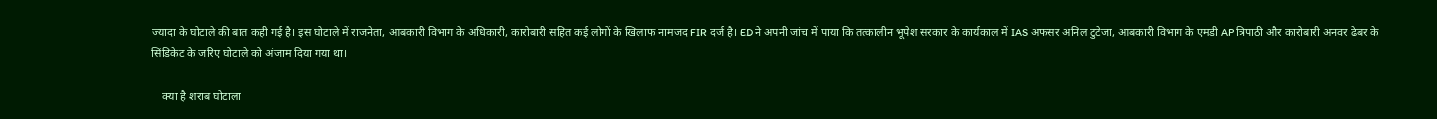ज्यादा के घोटाले की बात कही गई है। इस घोटाले में राजनेता, आबकारी विभाग के अधिकारी, कारोबारी सहित कई लोगों के खिलाफ नामजद FIR दर्ज है। ED ने अपनी जांच में पाया कि तत्कालीन भूपेश सरकार के कार्यकाल में IAS अफसर अनिल टुटेजा, आबकारी विभाग के एमडी AP त्रिपाठी और कारोबारी अनवर ढेबर के सिंडिकेट के जरिए घोटाले को अंजाम दिया गया था।

    क्या है शराब घोटाला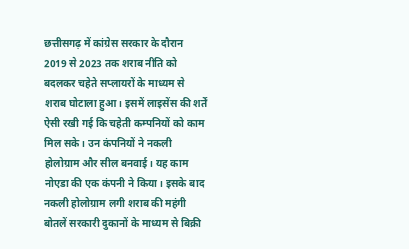छत्तीसगढ़ में कांग्रेस सरकार के दौरान 2019 से 2023 तक शराब नीति को बदलकर चहेते सप्लायरों के माध्यम से शराब घोटाला हुआ। इसमें लाइसेंस की शर्तें ऐसी रखी गई कि चहेती कम्पनियों को काम मिल सके। उन कंपनियों ने नकली होलोग्राम और सील बनवाई। यह काम नोएडा की एक कंपनी ने किया। इसके बाद नकली होलोग्राम लगी शराब की महंगी बोतलें सरकारी दुकानों के माध्यम से बिक्री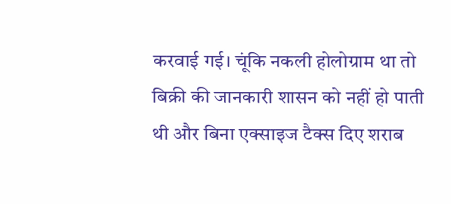करवाई गई। चूंकि नकली होलोग्राम था तो बिक्री की जानकारी शासन को नहीं हो पाती थी और बिना एक्साइज टैक्स दिए शराब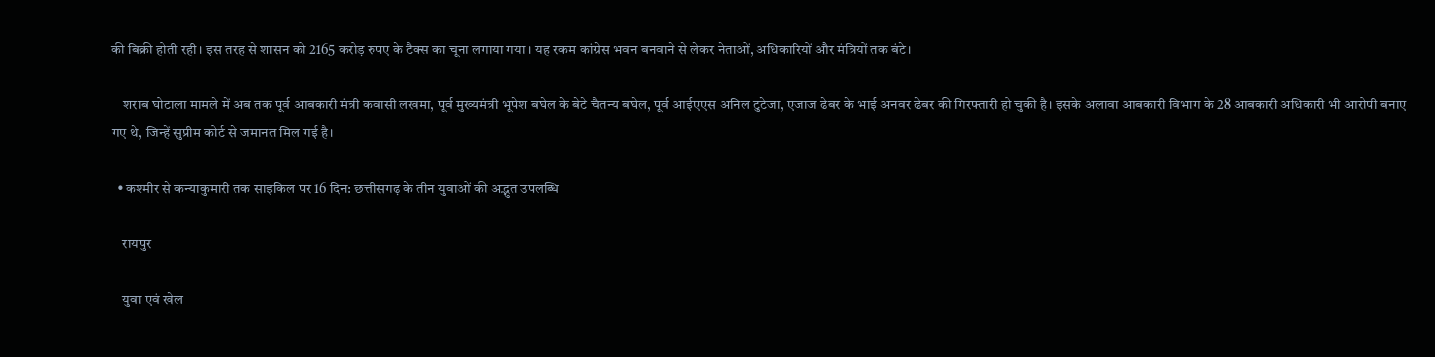की बिक्री होती रही। इस तरह से शासन को 2165 करोड़ रुपए के टैक्स का चूना लगाया गया। यह रकम कांग्रेस भवन बनवाने से लेकर नेताओं, अधिकारियों और मंत्रियों तक बंटे।

    शराब घोटाला मामले में अब तक पूर्व आबकारी मंत्री कवासी लखमा, पूर्व मुख्यमंत्री भूपेश बघेल के बेटे चैतन्य बघेल, पूर्व आईएएस अनिल टुटेजा, एजाज ढेबर के भाई अनवर ढेबर की गिरफ्तारी हो चुकी है। इसके अलावा आबकारी विभाग के 28 आबकारी अधिकारी भी आरोपी बनाए गए थे, जिन्हें सुप्रीम कोर्ट से जमानत मिल गई है।

  • कश्मीर से कन्याकुमारी तक साइकिल पर 16 दिन: छत्तीसगढ़ के तीन युवाओं की अद्भुत उपलब्धि

    रायपुर

    युवा एवं खेल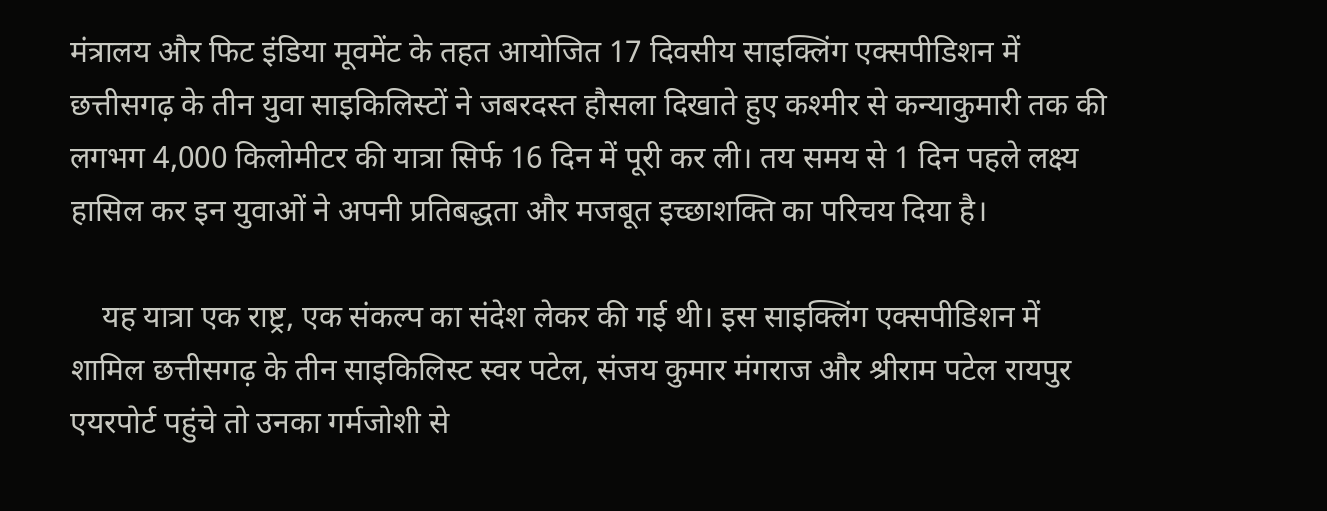मंत्रालय और फिट इंडिया मूवमेंट के तहत आयोजित 17 दिवसीय साइक्लिंग एक्सपीडिशन में छत्तीसगढ़ के तीन युवा साइकिलिस्टों ने जबरदस्त हौसला दिखाते हुए कश्मीर से कन्याकुमारी तक की लगभग 4,000 किलोमीटर की यात्रा सिर्फ 16 दिन में पूरी कर ली। तय समय से 1 दिन पहले लक्ष्य हासिल कर इन युवाओं ने अपनी प्रतिबद्धता और मजबूत इच्छाशक्ति का परिचय दिया है।

    यह यात्रा एक राष्ट्र, एक संकल्प का संदेश लेकर की गई थी। इस साइक्लिंग एक्सपीडिशन में शामिल छत्तीसगढ़ के तीन साइकिलिस्ट स्वर पटेल, संजय कुमार मंगराज और श्रीराम पटेल रायपुर एयरपोर्ट पहुंचे तो उनका गर्मजोशी से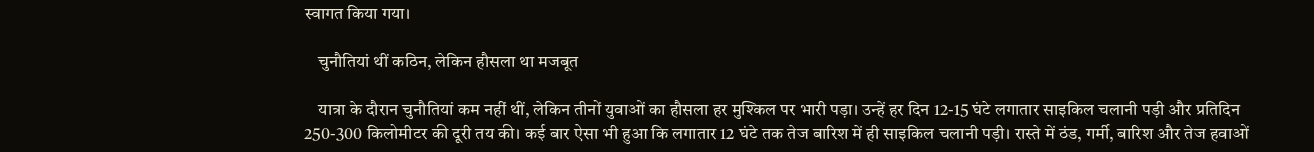स्वागत किया गया।

    चुनौतियां थीं कठिन, लेकिन हौसला था मजबूत

    यात्रा के दौरान चुनौतियां कम नहीं थीं, लेकिन तीनों युवाओं का हौसला हर मुश्किल पर भारी पड़ा। उन्हें हर दिन 12-15 घंटे लगातार साइकिल चलानी पड़ी और प्रतिदिन 250-300 किलोमीटर की दूरी तय की। कई बार ऐसा भी हुआ कि लगातार 12 घंटे तक तेज बारिश में ही साइकिल चलानी पड़ी। रास्ते में ठंड, गर्मी, बारिश और तेज हवाओं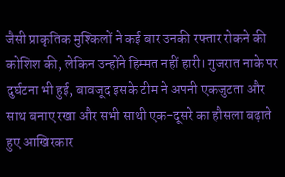जैसी प्राकृतिक मुश्किलों ने कई बार उनकी रफ्तार रोकने की कोशिश की, लेकिन उन्होंने हिम्मत नहीं हारी। गुजरात नाके पर दुर्घटना भी हुई, बावजूद इसके टीम ने अपनी एकजुटता और साथ बनाए रखा और सभी साथी एक-दूसरे का हौसला बढ़ाते हुए आखिरकार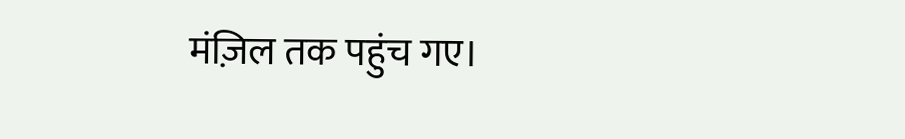मंज़िल तक पहुंच गए।